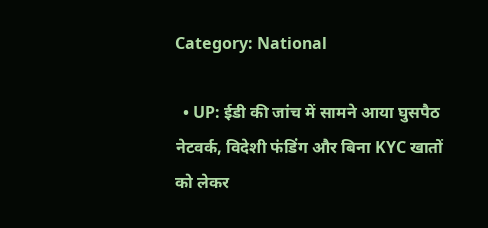Category: National

  • UP: ईडी की जांच में सामने आया घुसपैठ नेटवर्क, विदेशी फंडिंग और बिना KYC खातों को लेकर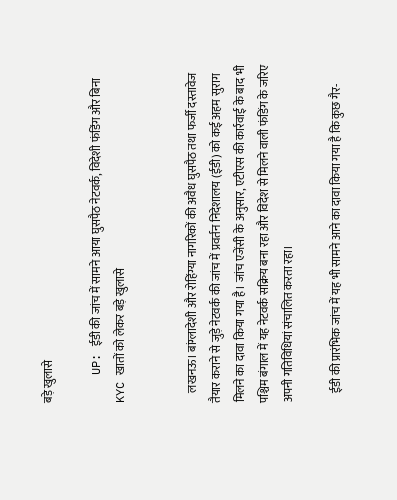बड़े खुलासे

    UP: ईडी की जांच में सामने आया घुसपैठ नेटवर्क, विदेशी फंडिंग और बिना KYC खातों को लेकर बड़े खुलासे


    लखनऊ। बांग्लादेशी और रोहिंग्या नागरिकों की अवैध घुसपैठ तथा फर्जी दस्तावेज तैयार कराने से जुड़े नेटवर्क की जांच में प्रवर्तन निदेशालय (ईडी) को कई अहम सुराग मिलने का दावा किया गया है। जांच एजेंसी के अनुसार, एटीएस की कार्रवाई के बाद भी पश्चिम बंगाल में यह नेटवर्क सक्रिय बना रहा और विदेश से मिलने वाली फंडिंग के जरिए अपनी गतिविधियां संचालित करता रहा।

    ईडी की प्रारंभिक जांच में यह भी सामने आने का दावा किया गया है कि कुछ गैर-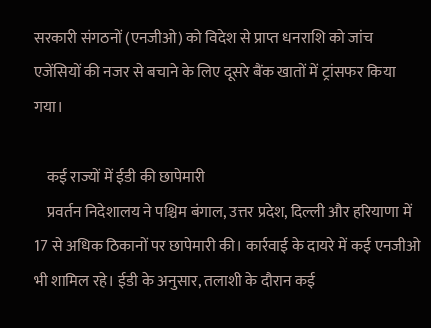सरकारी संगठनों (एनजीओ) को विदेश से प्राप्त धनराशि को जांच एजेंसियों की नजर से बचाने के लिए दूसरे बैंक खातों में ट्रांसफर किया गया।

    कई राज्यों में ईडी की छापेमारी
    प्रवर्तन निदेशालय ने पश्चिम बंगाल, उत्तर प्रदेश, दिल्ली और हरियाणा में 17 से अधिक ठिकानों पर छापेमारी की। कार्रवाई के दायरे में कई एनजीओ भी शामिल रहे। ईडी के अनुसार, तलाशी के दौरान कई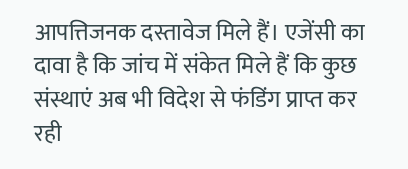आपत्तिजनक दस्तावेज मिले हैं। एजेंसी का दावा है कि जांच में संकेत मिले हैं कि कुछ संस्थाएं अब भी विदेश से फंडिंग प्राप्त कर रही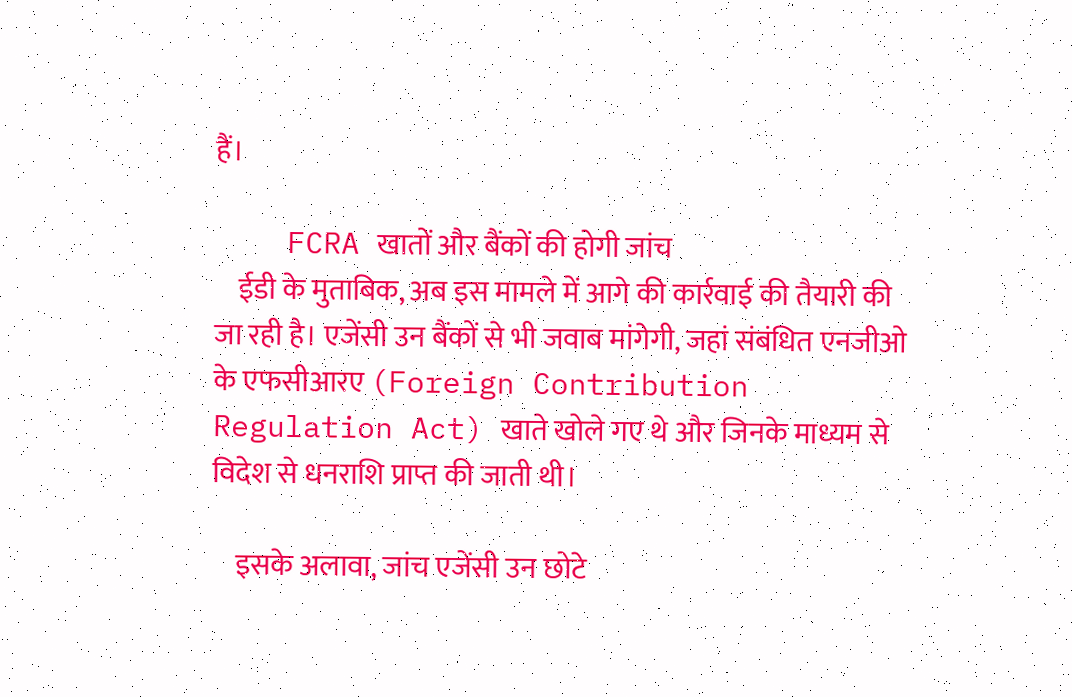हैं।

    FCRA खातों और बैंकों की होगी जांच
    ईडी के मुताबिक, अब इस मामले में आगे की कार्रवाई की तैयारी की जा रही है। एजेंसी उन बैंकों से भी जवाब मांगेगी, जहां संबंधित एनजीओ के एफसीआरए (Foreign Contribution Regulation Act) खाते खोले गए थे और जिनके माध्यम से विदेश से धनराशि प्राप्त की जाती थी।

    इसके अलावा, जांच एजेंसी उन छोटे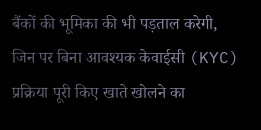बैंकों की भूमिका की भी पड़ताल करेगी, जिन पर बिना आवश्यक केवाईसी (KYC) प्रक्रिया पूरी किए खाते खोलने का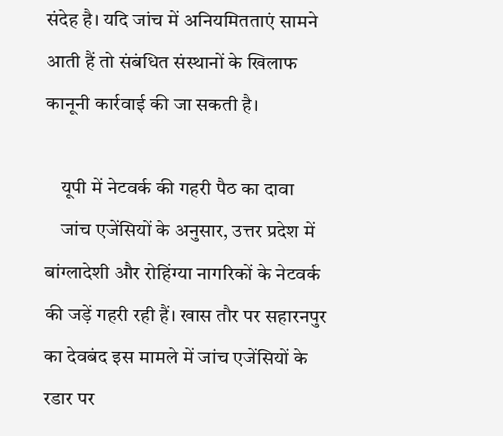संदेह है। यदि जांच में अनियमितताएं सामने आती हैं तो संबंधित संस्थानों के खिलाफ कानूनी कार्रवाई की जा सकती है।

    यूपी में नेटवर्क की गहरी पैठ का दावा
    जांच एजेंसियों के अनुसार, उत्तर प्रदेश में बांग्लादेशी और रोहिंग्या नागरिकों के नेटवर्क की जड़ें गहरी रही हैं। खास तौर पर सहारनपुर का देवबंद इस मामले में जांच एजेंसियों के रडार पर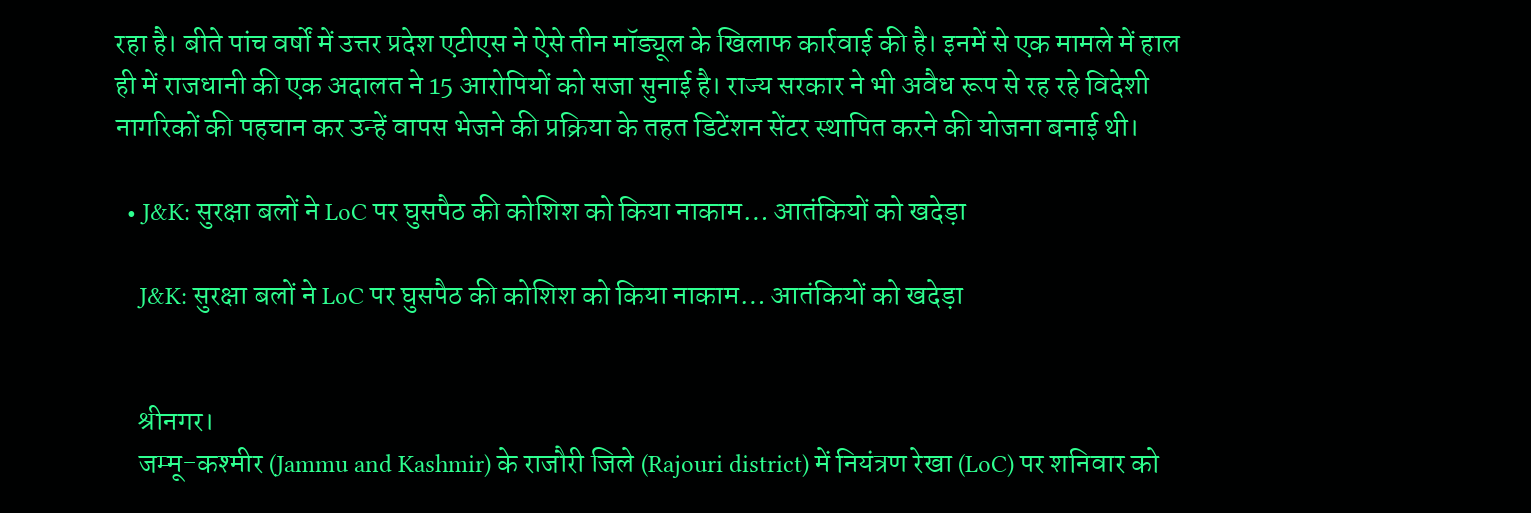रहा है। बीते पांच वर्षों में उत्तर प्रदेश एटीएस ने ऐसे तीन मॉड्यूल के खिलाफ कार्रवाई की है। इनमें से एक मामले में हाल ही में राजधानी की एक अदालत ने 15 आरोपियों को सजा सुनाई है। राज्य सरकार ने भी अवैध रूप से रह रहे विदेशी नागरिकों की पहचान कर उन्हें वापस भेजने की प्रक्रिया के तहत डिटेंशन सेंटर स्थापित करने की योजना बनाई थी।

  • J&K: सुरक्षा बलों ने LoC पर घुसपैठ की कोशिश को किया नाकाम… आतंकियों को खदेड़ा

    J&K: सुरक्षा बलों ने LoC पर घुसपैठ की कोशिश को किया नाकाम… आतंकियों को खदेड़ा


    श्रीनगर।
    जम्मू-कश्मीर (Jammu and Kashmir) के राजौरी जिले (Rajouri district) में नियंत्रण रेखा (LoC) पर शनिवार को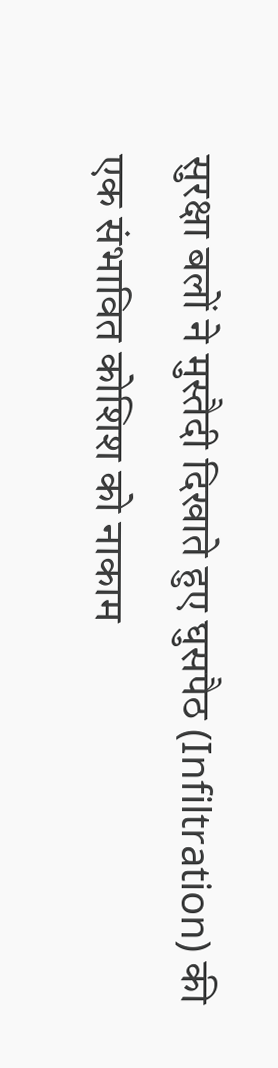सुरक्षा बलों ने मुस्तैदी दिखाते हुए घुसपैठ (Infiltration) की एक संभावित कोशिश को नाकाम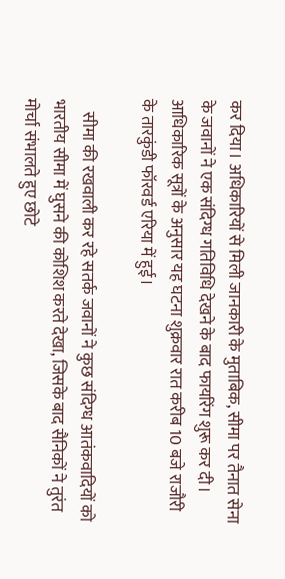कर दिया। अधिकारियों से मिली जानकारी के मुताबिक, सीमा पर तैनात सेना के जवानों ने एक संदिग्ध गतिविधि देखने के बाद फायरिंग शुरू कर दी। आधिकारिक सूत्रों के अनुसार यह घटना शुक्रवार रात करीब 10 बजे राजौरी के तारकुंडी फॉरवर्ड एरिया में हुई।

    सीमा की रखवाली कर रहे सतर्क जवानों ने कुछ संदिग्ध आतंकवादियों को भारतीय सीमा में घुसने की कोशिश करते देखा, जिसके बाद सैनिकों ने तुरंत मोर्चा संभालते हुए छोटे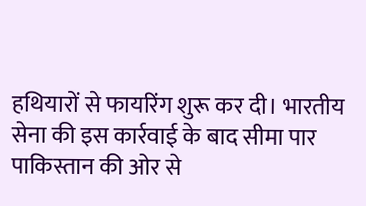हथियारों से फायरिंग शुरू कर दी। भारतीय सेना की इस कार्रवाई के बाद सीमा पार पाकिस्तान की ओर से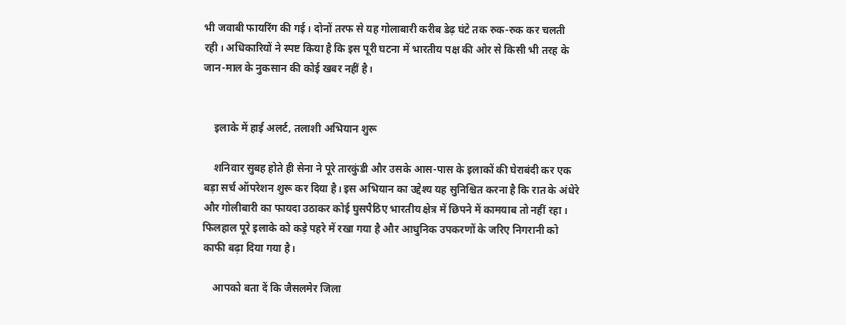भी जवाबी फायरिंग की गई। दोनों तरफ से यह गोलाबारी करीब डेढ़ घंटे तक रुक-रुक कर चलती रही। अधिकारियों ने स्पष्ट किया है कि इस पूरी घटना में भारतीय पक्ष की ओर से किसी भी तरह के जान-माल के नुकसान की कोई खबर नहीं है।


    इलाके में हाई अलर्ट, तलाशी अभियान शुरू

    शनिवार सुबह होते ही सेना ने पूरे तारकुंडी और उसके आस-पास के इलाकों की घेराबंदी कर एक बड़ा सर्च ऑपरेशन शुरू कर दिया है। इस अभियान का उद्देश्य यह सुनिश्चित करना है कि रात के अंधेरे और गोलीबारी का फायदा उठाकर कोई घुसपैठिए भारतीय क्षेत्र में छिपने में कामयाब तो नहीं रहा। फिलहाल पूरे इलाके को कड़े पहरे में रखा गया है और आधुनिक उपकरणों के जरिए निगरानी को काफी बढ़ा दिया गया है।

    आपको बता दें कि जैसलमेर जिला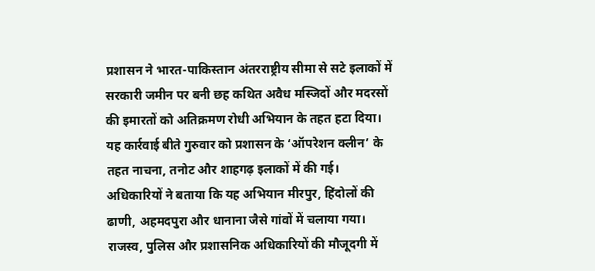प्रशासन ने भारत-पाकिस्तान अंतरराष्ट्रीय सीमा से सटे इलाकों में सरकारी जमीन पर बनी छह कथित अवैध मस्जिदों और मदरसों की इमारतों को अतिक्रमण रोधी अभियान के तहत हटा दिया। यह कार्रवाई बीते गुरुवार को प्रशासन के ‘ऑपरेशन क्लीन’ के तहत नाचना, तनोट और शाहगढ़ इलाकों में की गई। अधिकारियों ने बताया कि यह अभियान मीरपुर, हिंदोलों की ढाणी, अहमदपुरा और धानाना जैसे गांवों में चलाया गया। राजस्व, पुलिस और प्रशासनिक अधिकारियों की मौजूदगी में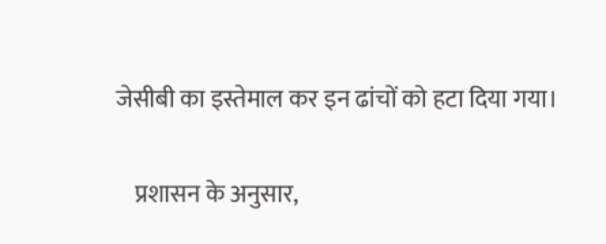जेसीबी का इस्तेमाल कर इन ढांचों को हटा दिया गया।

    प्रशासन के अनुसार,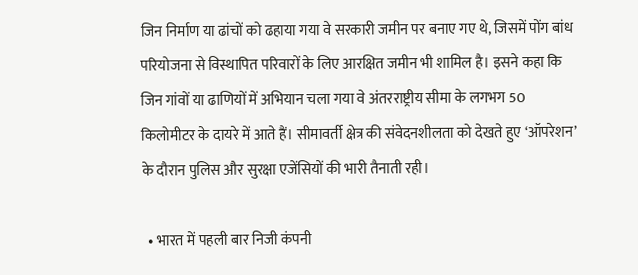जिन निर्माण या ढांचों को ढहाया गया वे सरकारी जमीन पर बनाए गए थे, जिसमें पोंग बांध परियोजना से विस्थापित परिवारों के लिए आरक्षित जमीन भी शामिल है। इसने कहा कि जिन गांवों या ढाणियों में अभियान चला गया वे अंतरराष्ट्रीय सीमा के लगभग 50 किलोमीटर के दायरे में आते हैं। सीमावर्ती क्षेत्र की संवेदनशीलता को देखते हुए ‘ऑपरेशन’ के दौरान पुलिस और सुरक्षा एजेंसियों की भारी तैनाती रही।

  • भारत में पहली बार निजी कंपनी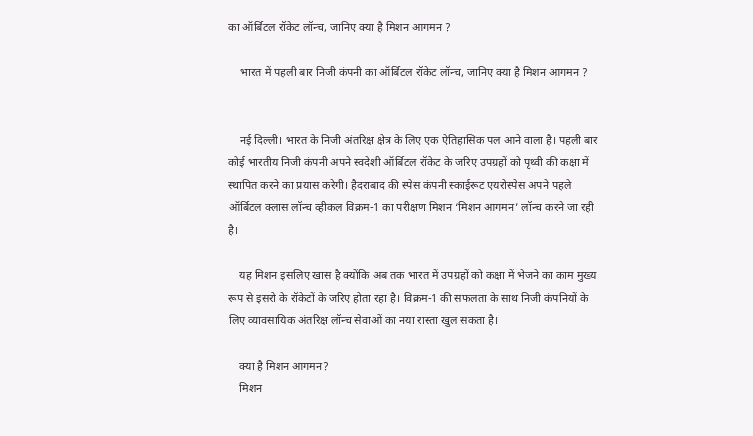का ऑर्बिटल रॉकेट लॉन्च, जानिए क्या है मिशन आगमन ?

    भारत में पहली बार निजी कंपनी का ऑर्बिटल रॉकेट लॉन्च, जानिए क्या है मिशन आगमन ?


    नई दिल्ली। भारत के निजी अंतरिक्ष क्षेत्र के लिए एक ऐतिहासिक पल आने वाला है। पहली बार कोई भारतीय निजी कंपनी अपने स्वदेशी ऑर्बिटल रॉकेट के जरिए उपग्रहों को पृथ्वी की कक्षा में स्थापित करने का प्रयास करेगी। हैदराबाद की स्पेस कंपनी स्काईरूट एयरोस्पेस अपने पहले ऑर्बिटल क्लास लॉन्च व्हीकल विक्रम-1 का परीक्षण मिशन ‘मिशन आगमन’ लॉन्च करने जा रही है।

    यह मिशन इसलिए खास है क्योंकि अब तक भारत में उपग्रहों को कक्षा में भेजने का काम मुख्य रूप से इसरो के रॉकेटों के जरिए होता रहा है। विक्रम-1 की सफलता के साथ निजी कंपनियों के लिए व्यावसायिक अंतरिक्ष लॉन्च सेवाओं का नया रास्ता खुल सकता है।

    क्या है मिशन आगमन?
    मिशन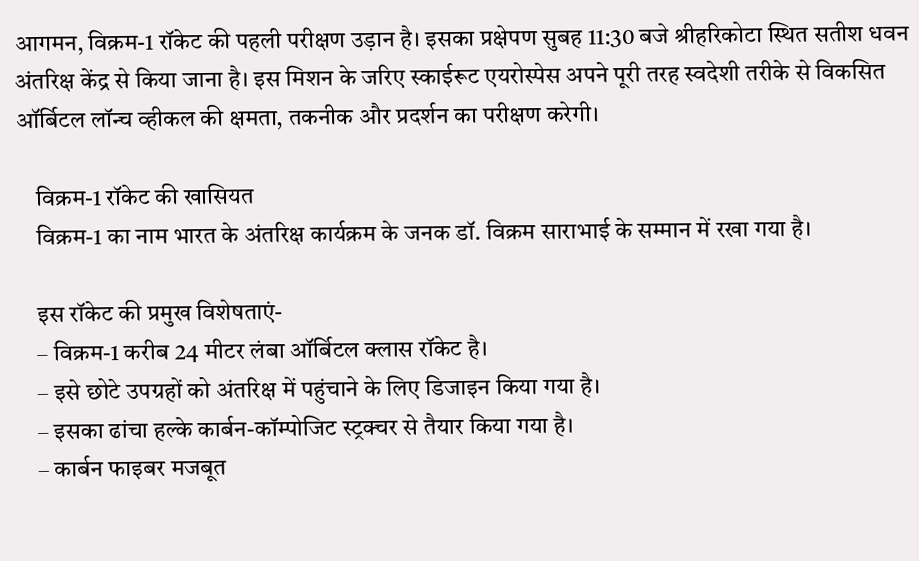आगमन, विक्रम-1 रॉकेट की पहली परीक्षण उड़ान है। इसका प्रक्षेपण सुबह 11:30 बजे श्रीहरिकोटा स्थित सतीश धवन अंतरिक्ष केंद्र से किया जाना है। इस मिशन के जरिए स्काईरूट एयरोस्पेस अपने पूरी तरह स्वदेशी तरीके से विकसित ऑर्बिटल लॉन्च व्हीकल की क्षमता, तकनीक और प्रदर्शन का परीक्षण करेगी।

    विक्रम-1 रॉकेट की खासियत
    विक्रम-1 का नाम भारत के अंतरिक्ष कार्यक्रम के जनक डॉ. विक्रम साराभाई के सम्मान में रखा गया है।

    इस रॉकेट की प्रमुख विशेषताएं-
    – विक्रम-1 करीब 24 मीटर लंबा ऑर्बिटल क्लास रॉकेट है।
    – इसे छोटे उपग्रहों को अंतरिक्ष में पहुंचाने के लिए डिजाइन किया गया है।
    – इसका ढांचा हल्के कार्बन-कॉम्पोजिट स्ट्रक्चर से तैयार किया गया है।
    – कार्बन फाइबर मजबूत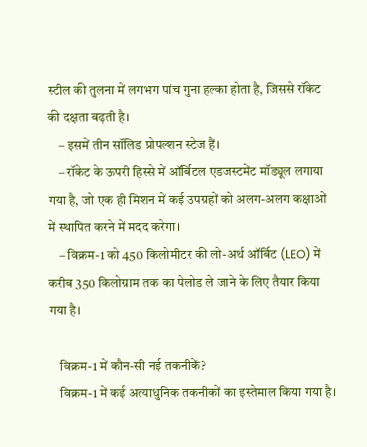स्टील की तुलना में लगभग पांच गुना हल्का होता है, जिससे रॉकेट की दक्षता बढ़ती है।
    – इसमें तीन सॉलिड प्रोपल्शन स्टेज हैं।
    – रॉकेट के ऊपरी हिस्से में ऑर्बिटल एडजस्टमेंट मॉड्यूल लगाया गया है, जो एक ही मिशन में कई उपग्रहों को अलग-अलग कक्षाओं में स्थापित करने में मदद करेगा।
    – विक्रम-1 को 450 किलोमीटर की लो-अर्थ ऑर्बिट (LEO) में करीब 350 किलोग्राम तक का पेलोड ले जाने के लिए तैयार किया गया है।

    विक्रम-1 में कौन-सी नई तकनीकें?
    विक्रम-1 में कई अत्याधुनिक तकनीकों का इस्तेमाल किया गया है।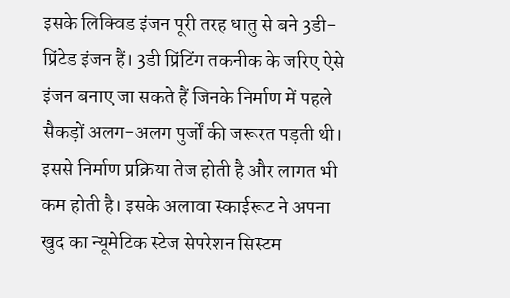इसके लिक्विड इंजन पूरी तरह धातु से बने 3डी-प्रिंटेड इंजन हैं। 3डी प्रिंटिंग तकनीक के जरिए ऐसे इंजन बनाए जा सकते हैं जिनके निर्माण में पहले सैकड़ों अलग-अलग पुर्जों की जरूरत पड़ती थी। इससे निर्माण प्रक्रिया तेज होती है और लागत भी कम होती है। इसके अलावा स्काईरूट ने अपना खुद का न्यूमेटिक स्टेज सेपरेशन सिस्टम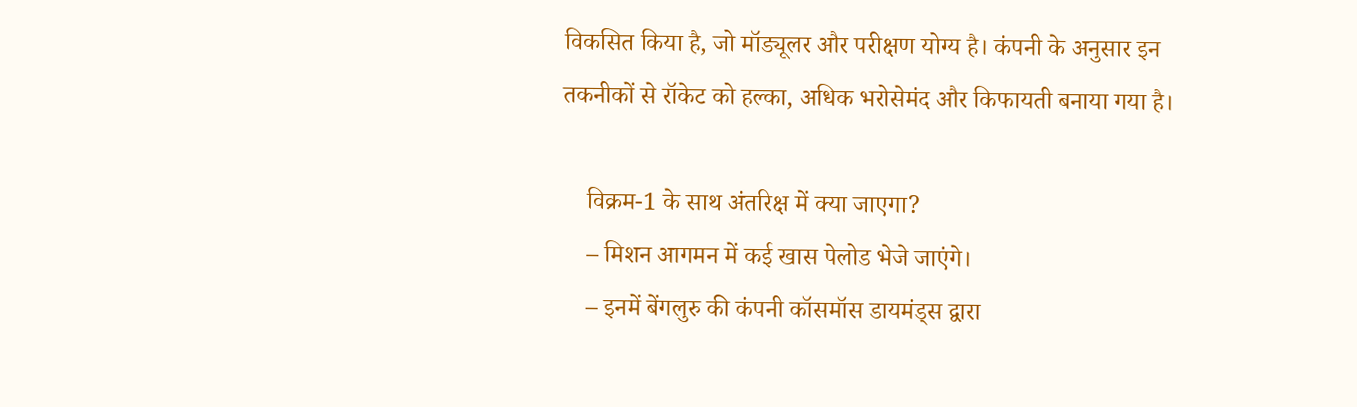विकसित किया है, जो मॉड्यूलर और परीक्षण योग्य है। कंपनी के अनुसार इन तकनीकों से रॉकेट को हल्का, अधिक भरोसेमंद और किफायती बनाया गया है।

    विक्रम-1 के साथ अंतरिक्ष में क्या जाएगा?
    – मिशन आगमन में कई खास पेलोड भेजे जाएंगे।
    – इनमें बेंगलुरु की कंपनी कॉसमॉस डायमंड्स द्वारा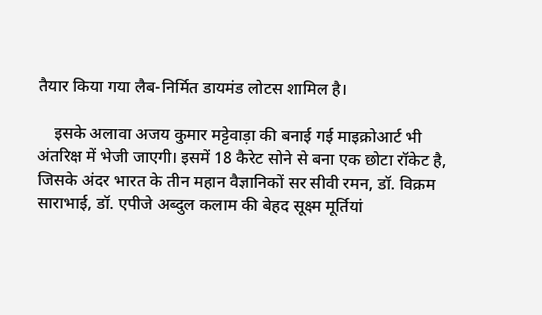तैयार किया गया लैब-निर्मित डायमंड लोटस शामिल है।

    इसके अलावा अजय कुमार मट्टेवाड़ा की बनाई गई माइक्रोआर्ट भी अंतरिक्ष में भेजी जाएगी। इसमें 18 कैरेट सोने से बना एक छोटा रॉकेट है, जिसके अंदर भारत के तीन महान वैज्ञानिकों सर सीवी रमन, डॉ. विक्रम साराभाई, डॉ. एपीजे अब्दुल कलाम की बेहद सूक्ष्म मूर्तियां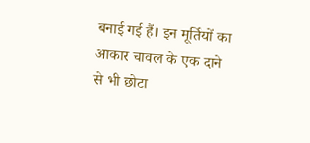बनाई गई हैं। इन मूर्तियों का आकार चावल के एक दाने से भी छोटा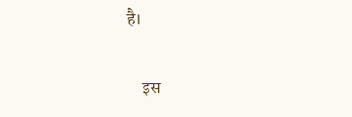है।

    इस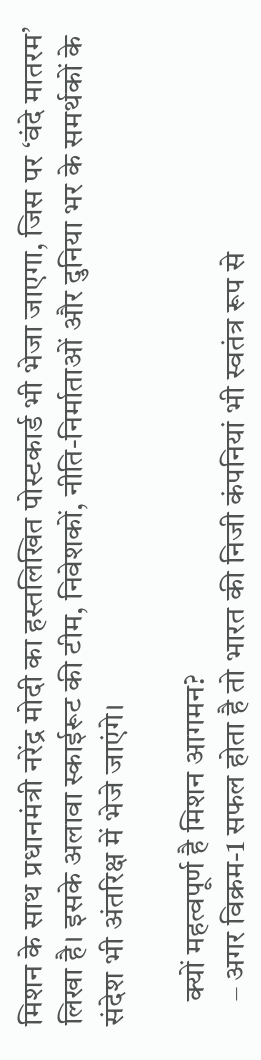मिशन के साथ प्रधानमंत्री नरेंद्र मोदी का हस्तलिखित पोस्टकार्ड भी भेजा जाएगा, जिस पर ‘वंदे मातरम’ लिखा है। इसके अलावा स्काईरूट की टीम, निवेशकों, नीति-निर्माताओं और दुनिया भर के समर्थकों के संदेश भी अंतरिक्ष में भेजे जाएंगे।

    क्यों महत्वपूर्ण है मिशन आगमन?
    – अगर विक्रम-1 सफल होता है तो भारत की निजी कंपनियां भी स्वतंत्र रूप से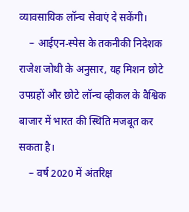व्यावसायिक लॉन्च सेवाएं दे सकेंगी।
    – आईएन-स्पेस के तकनीकी निदेशक राजेश जोथी के अनुसार, यह मिशन छोटे उपग्रहों और छोटे लॉन्च व्हीकल के वैश्विक बाजार में भारत की स्थिति मजबूत कर सकता है।
    – वर्ष 2020 में अंतरिक्ष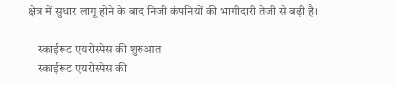क्षेत्र में सुधार लागू होने के बाद निजी कंपनियों की भागीदारी तेजी से बढ़ी है।

    स्काईरूट एयरोस्पेस की शुरुआत
    स्काईरूट एयरोस्पेस की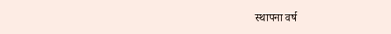स्थापना वर्ष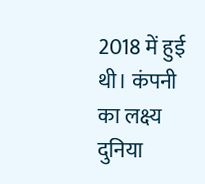2018 में हुई थी। कंपनी का लक्ष्य दुनिया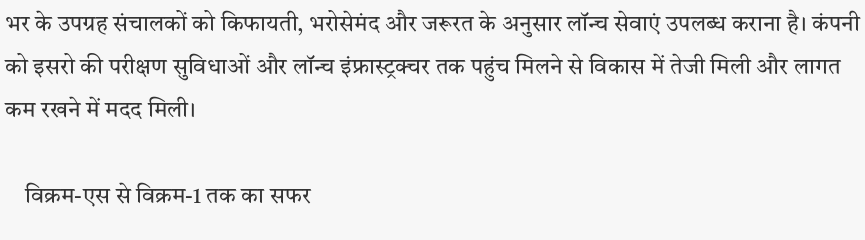भर के उपग्रह संचालकों को किफायती, भरोसेमंद और जरूरत के अनुसार लॉन्च सेवाएं उपलब्ध कराना है। कंपनी को इसरो की परीक्षण सुविधाओं और लॉन्च इंफ्रास्ट्रक्चर तक पहुंच मिलने से विकास में तेजी मिली और लागत कम रखने में मदद मिली।

    विक्रम-एस से विक्रम-1 तक का सफर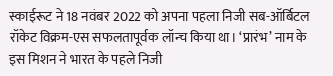स्काईरूट ने 18 नवंबर 2022 को अपना पहला निजी सब-ऑर्बिटल रॉकेट विक्रम-एस सफलतापूर्वक लॉन्च किया था। ‘प्रारंभ’ नाम के इस मिशन ने भारत के पहले निजी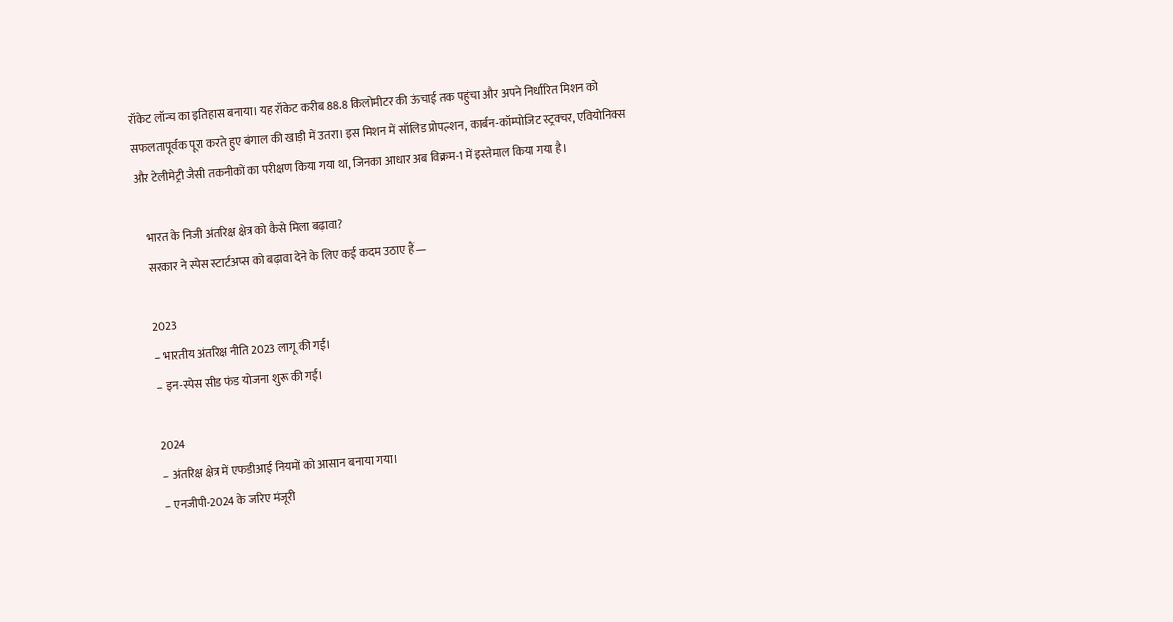रॉकेट लॉन्च का इतिहास बनाया। यह रॉकेट करीब 88.8 किलोमीटर की ऊंचाई तक पहुंचा और अपने निर्धारित मिशन को सफलतापूर्वक पूरा करते हुए बंगाल की खाड़ी में उतरा। इस मिशन में सॉलिड प्रोपल्शन, कार्बन-कॉम्पोजिट स्ट्रक्चर, एवियोनिक्स और टेलीमेट्री जैसी तकनीकों का परीक्षण किया गया था, जिनका आधार अब विक्रम-1 में इस्तेमाल किया गया है।

    भारत के निजी अंतरिक्ष क्षेत्र को कैसे मिला बढ़ावा?
    सरकार ने स्पेस स्टार्टअप्स को बढ़ावा देने के लिए कई कदम उठाए हैं—

    2023
    – भारतीय अंतरिक्ष नीति 2023 लागू की गई।
    – इन-स्पेस सीड फंड योजना शुरू की गई।

    2024
    – अंतरिक्ष क्षेत्र में एफडीआई नियमों को आसान बनाया गया।
    – एनजीपी-2024 के जरिए मंजूरी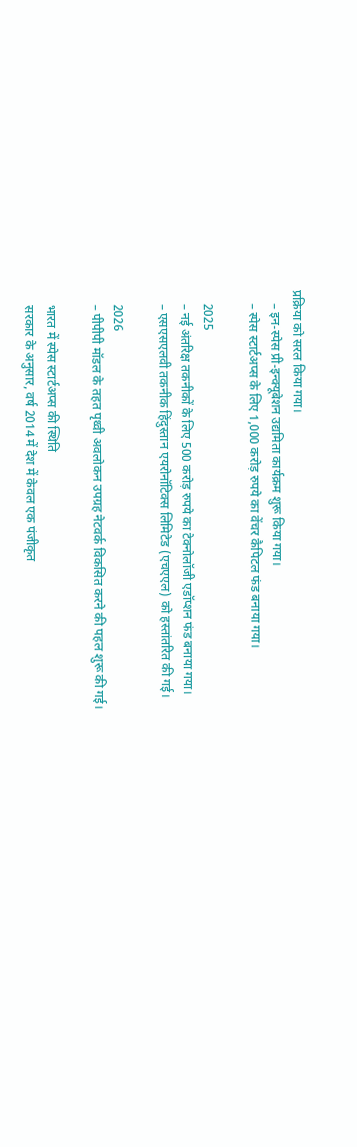प्रक्रिया को सरल किया गया।
    – इन-स्पेस प्री-इन्क्यूबेशन उद्यमिता कार्यक्रम शुरू किया गया।
    – स्पेस स्टार्टअप्स के लिए 1,000 करोड़ रुपये का वेंचर कैपिटल फंड बनाया गया।

    2025
    – नई अंतरिक्ष तकनीकों के लिए 500 करोड़ रुपये का टेक्नोलॉजी एडॉप्शन फंड बनाया गया।
    – एसएसएलवी तकनीक हिंदुस्तान एयरोनॉटिक्स लिमिटेड (एचएएल) को हस्तांतरित की गई।

    2026
    – पीपीपी मॉडल के तहत पृथ्वी अवलोकन उपग्रह नेटवर्क विकसित करने की पहल शुरू की गई।

    भारत में स्पेस स्टार्टअप्स की स्थिति
    सरकार के अनुसार, वर्ष 2014 में देश में केवल एक पंजीकृत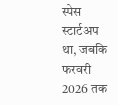स्पेस स्टार्टअप था, जबकि फरवरी 2026 तक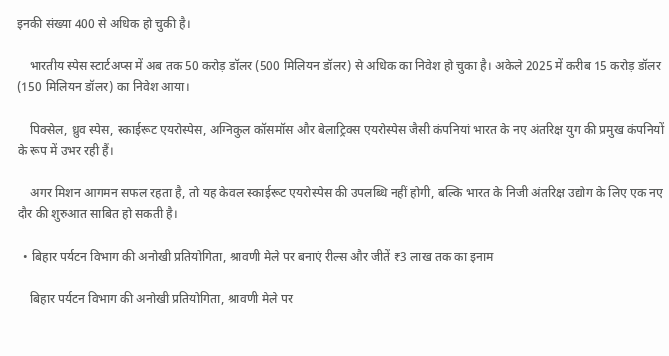इनकी संख्या 400 से अधिक हो चुकी है।

    भारतीय स्पेस स्टार्टअप्स में अब तक 50 करोड़ डॉलर (500 मिलियन डॉलर) से अधिक का निवेश हो चुका है। अकेले 2025 में करीब 15 करोड़ डॉलर (150 मिलियन डॉलर) का निवेश आया।

    पिक्सेल, ध्रुव स्पेस, स्काईरूट एयरोस्पेस, अग्निकुल कॉसमॉस और बेलाट्रिक्स एयरोस्पेस जैसी कंपनियां भारत के नए अंतरिक्ष युग की प्रमुख कंपनियों के रूप में उभर रही हैं।

    अगर मिशन आगमन सफल रहता है, तो यह केवल स्काईरूट एयरोस्पेस की उपलब्धि नहीं होगी, बल्कि भारत के निजी अंतरिक्ष उद्योग के लिए एक नए दौर की शुरुआत साबित हो सकती है।

  • बिहार पर्यटन विभाग की अनोखी प्रतियोगिता, श्रावणी मेले पर बनाएं रील्स और जीतें ₹3 लाख तक का इनाम

    बिहार पर्यटन विभाग की अनोखी प्रतियोगिता, श्रावणी मेले पर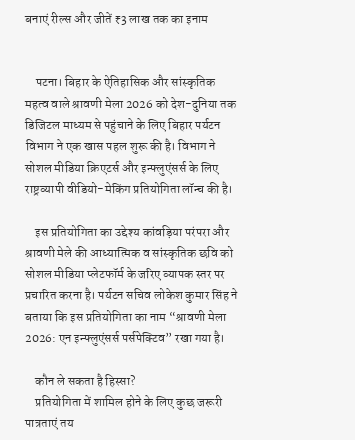बनाएं रील्स और जीतें ₹3 लाख तक का इनाम


    पटना। बिहार के ऐतिहासिक और सांस्कृतिक महत्व वाले श्रावणी मेला 2026 को देश-दुनिया तक डिजिटल माध्यम से पहुंचाने के लिए बिहार पर्यटन विभाग ने एक खास पहल शुरू की है। विभाग ने सोशल मीडिया क्रिएटर्स और इन्फ्लुएंसर्स के लिए राष्ट्रव्यापी वीडियो-मेकिंग प्रतियोगिता लॉन्च की है।

    इस प्रतियोगिता का उद्देश्य कांवड़िया परंपरा और श्रावणी मेले की आध्यात्मिक व सांस्कृतिक छवि को सोशल मीडिया प्लेटफॉर्म के जरिए व्यापक स्तर पर प्रचारित करना है। पर्यटन सचिव लोकेश कुमार सिंह ने बताया कि इस प्रतियोगिता का नाम “श्रावणी मेला 2026: एन इन्फ्लुएंसर्स पर्सपेक्टिव” रखा गया है।

    कौन ले सकता है हिस्सा?
    प्रतियोगिता में शामिल होने के लिए कुछ जरूरी पात्रताएं तय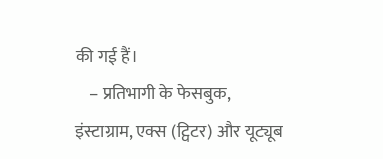की गई हैं।
    – प्रतिभागी के फेसबुक, इंस्टाग्राम, एक्स (ट्विटर) और यूट्यूब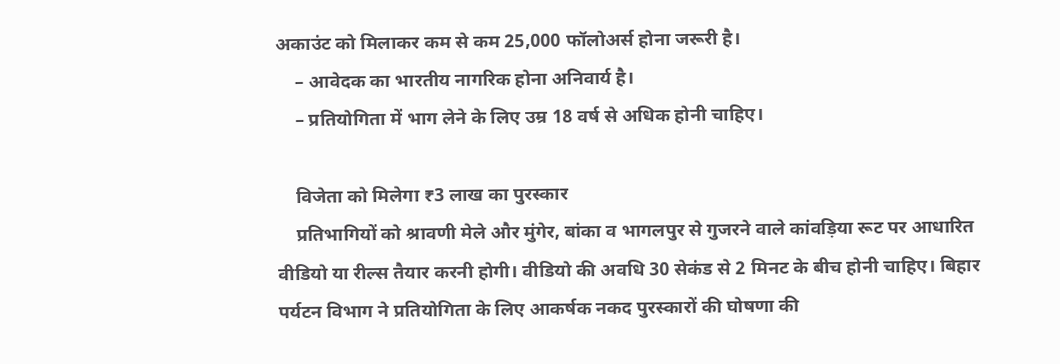अकाउंट को मिलाकर कम से कम 25,000 फॉलोअर्स होना जरूरी है।
    – आवेदक का भारतीय नागरिक होना अनिवार्य है।
    – प्रतियोगिता में भाग लेने के लिए उम्र 18 वर्ष से अधिक होनी चाहिए।

    विजेता को मिलेगा ₹3 लाख का पुरस्कार
    प्रतिभागियों को श्रावणी मेले और मुंगेर, बांका व भागलपुर से गुजरने वाले कांवड़िया रूट पर आधारित वीडियो या रील्स तैयार करनी होगी। वीडियो की अवधि 30 सेकंड से 2 मिनट के बीच होनी चाहिए। बिहार पर्यटन विभाग ने प्रतियोगिता के लिए आकर्षक नकद पुरस्कारों की घोषणा की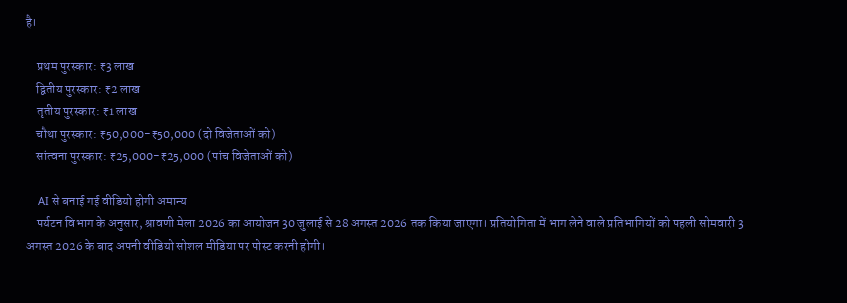है।

    प्रथम पुरस्कार: ₹3 लाख
    द्वितीय पुरस्कार: ₹2 लाख
    तृतीय पुरस्कार: ₹1 लाख
    चौथा पुरस्कार: ₹50,000-₹50,000 (दो विजेताओं को)
    सांत्वना पुरस्कार: ₹25,000-₹25,000 (पांच विजेताओं को)

    AI से बनाई गई वीडियो होगी अमान्य
    पर्यटन विभाग के अनुसार, श्रावणी मेला 2026 का आयोजन 30 जुलाई से 28 अगस्त 2026 तक किया जाएगा। प्रतियोगिता में भाग लेने वाले प्रतिभागियों को पहली सोमवारी 3 अगस्त 2026 के बाद अपनी वीडियो सोशल मीडिया पर पोस्ट करनी होगी।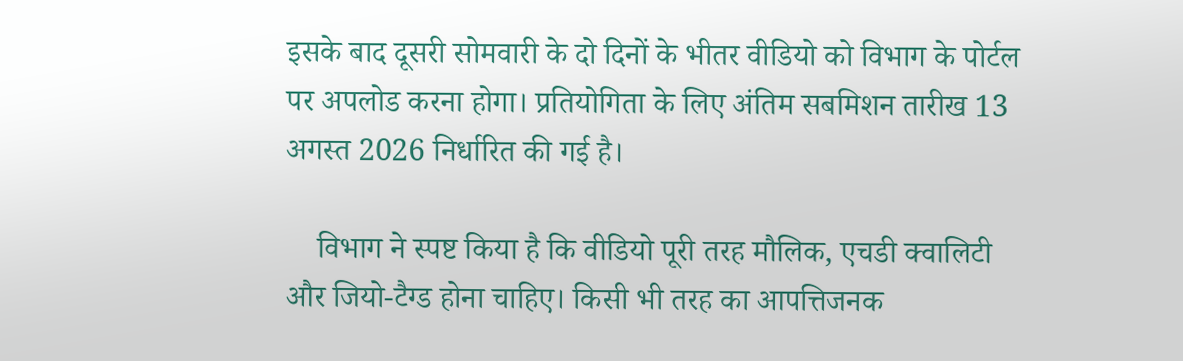इसके बाद दूसरी सोमवारी के दो दिनों के भीतर वीडियो को विभाग के पोर्टल पर अपलोड करना होगा। प्रतियोगिता के लिए अंतिम सबमिशन तारीख 13 अगस्त 2026 निर्धारित की गई है।

    विभाग ने स्पष्ट किया है कि वीडियो पूरी तरह मौलिक, एचडी क्वालिटी और जियो-टैग्ड होना चाहिए। किसी भी तरह का आपत्तिजनक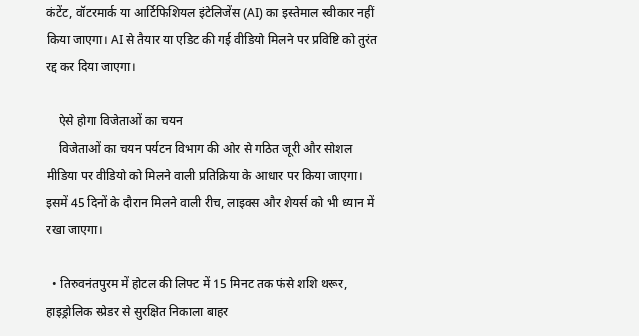कंटेंट, वॉटरमार्क या आर्टिफिशियल इंटेलिजेंस (AI) का इस्तेमाल स्वीकार नहीं किया जाएगा। AI से तैयार या एडिट की गई वीडियो मिलने पर प्रविष्टि को तुरंत रद्द कर दिया जाएगा।

    ऐसे होगा विजेताओं का चयन
    विजेताओं का चयन पर्यटन विभाग की ओर से गठित जूरी और सोशल मीडिया पर वीडियो को मिलने वाली प्रतिक्रिया के आधार पर किया जाएगा। इसमें 45 दिनों के दौरान मिलने वाली रीच, लाइक्स और शेयर्स को भी ध्यान में रखा जाएगा।

  • तिरुवनंतपुरम में होटल की लिफ्ट में 15 मिनट तक फंसे शशि थरूर, हाइड्रोलिक स्प्रेडर से सुरक्षित निकाला बाहर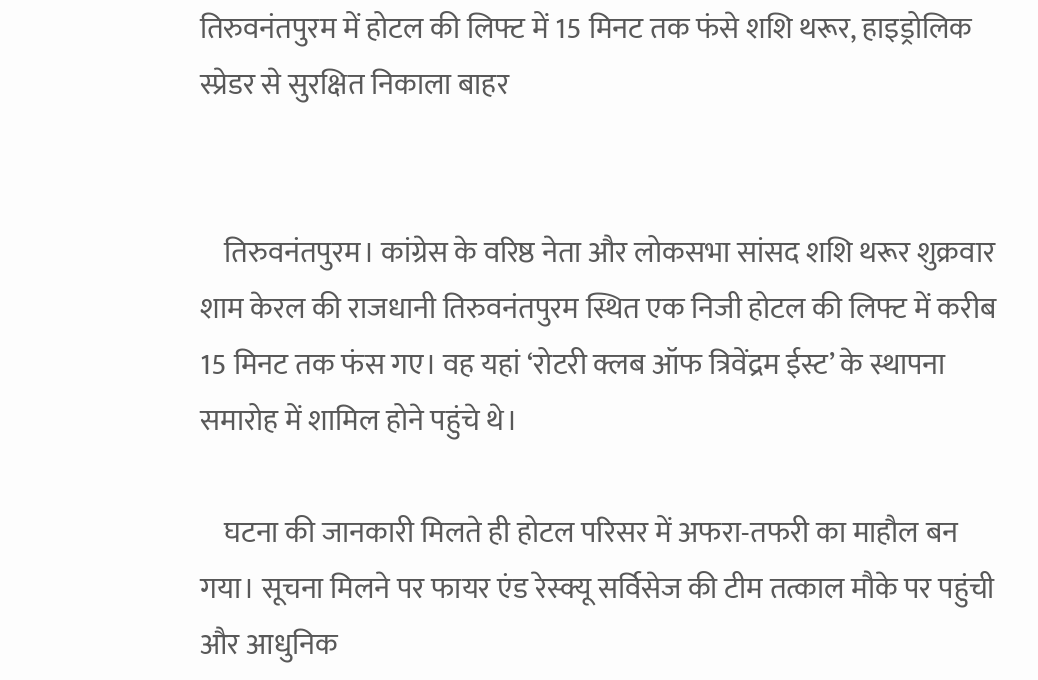तिरुवनंतपुरम में होटल की लिफ्ट में 15 मिनट तक फंसे शशि थरूर, हाइड्रोलिक स्प्रेडर से सुरक्षित निकाला बाहर


    तिरुवनंतपुरम। कांग्रेस के वरिष्ठ नेता और लोकसभा सांसद शशि थरूर शुक्रवार शाम केरल की राजधानी तिरुवनंतपुरम स्थित एक निजी होटल की लिफ्ट में करीब 15 मिनट तक फंस गए। वह यहां ‘रोटरी क्लब ऑफ त्रिवेंद्रम ईस्ट’ के स्थापना समारोह में शामिल होने पहुंचे थे।

    घटना की जानकारी मिलते ही होटल परिसर में अफरा-तफरी का माहौल बन गया। सूचना मिलने पर फायर एंड रेस्क्यू सर्विसेज की टीम तत्काल मौके पर पहुंची और आधुनिक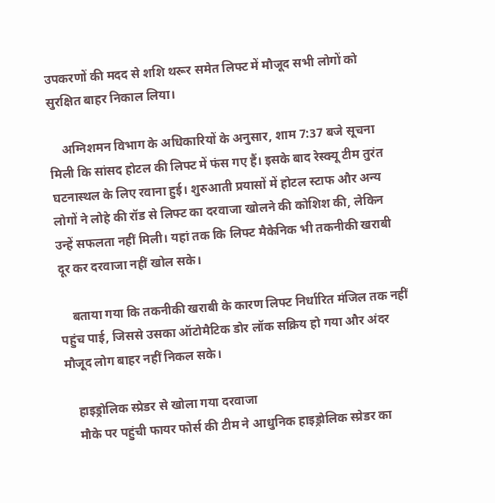उपकरणों की मदद से शशि थरूर समेत लिफ्ट में मौजूद सभी लोगों को सुरक्षित बाहर निकाल लिया।

    अग्निशमन विभाग के अधिकारियों के अनुसार, शाम 7:37 बजे सूचना मिली कि सांसद होटल की लिफ्ट में फंस गए हैं। इसके बाद रेस्क्यू टीम तुरंत घटनास्थल के लिए रवाना हुई। शुरुआती प्रयासों में होटल स्टाफ और अन्य लोगों ने लोहे की रॉड से लिफ्ट का दरवाजा खोलने की कोशिश की, लेकिन उन्हें सफलता नहीं मिली। यहां तक कि लिफ्ट मैकेनिक भी तकनीकी खराबी दूर कर दरवाजा नहीं खोल सके।

    बताया गया कि तकनीकी खराबी के कारण लिफ्ट निर्धारित मंजिल तक नहीं पहुंच पाई, जिससे उसका ऑटोमैटिक डोर लॉक सक्रिय हो गया और अंदर मौजूद लोग बाहर नहीं निकल सके।

    हाइड्रोलिक स्प्रेडर से खोला गया दरवाजा
    मौके पर पहुंची फायर फोर्स की टीम ने आधुनिक हाइड्रोलिक स्प्रेडर का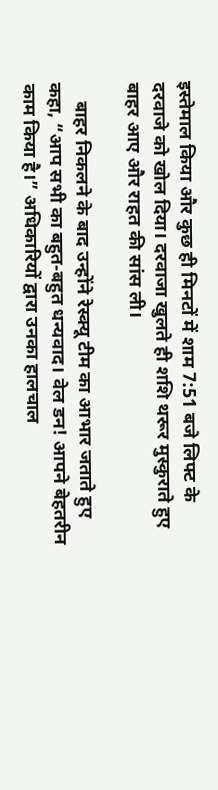इस्तेमाल किया और कुछ ही मिनटों में शाम 7:51 बजे लिफ्ट के दरवाजे को खोल दिया। दरवाजा खुलते ही शशि थरूर मुस्कुराते हुए बाहर आए और राहत की सांस ली।

    बाहर निकलने के बाद उन्होंने रेस्क्यू टीम का आभार जताते हुए कहा, “आप सभी का बहुत-बहुत धन्यवाद। वेल डन! आपने बेहतरीन काम किया है।” अधिकारियों द्वारा उनका हालचाल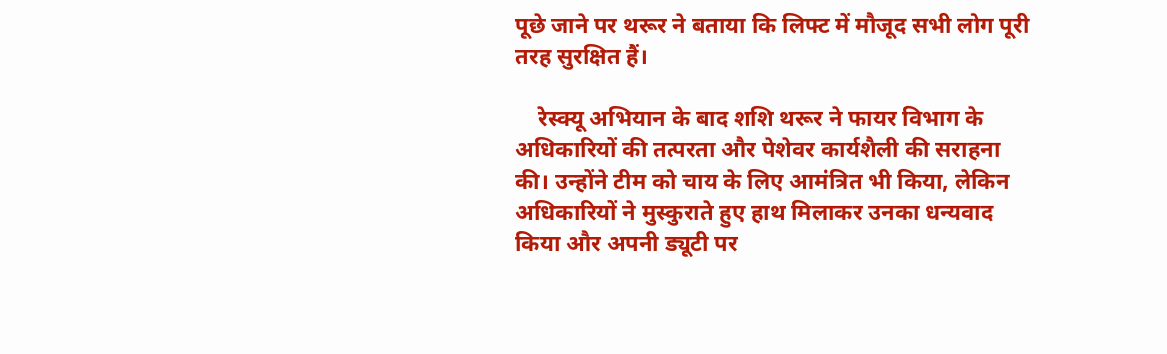पूछे जाने पर थरूर ने बताया कि लिफ्ट में मौजूद सभी लोग पूरी तरह सुरक्षित हैं।

    रेस्क्यू अभियान के बाद शशि थरूर ने फायर विभाग के अधिकारियों की तत्परता और पेशेवर कार्यशैली की सराहना की। उन्होंने टीम को चाय के लिए आमंत्रित भी किया, लेकिन अधिकारियों ने मुस्कुराते हुए हाथ मिलाकर उनका धन्यवाद किया और अपनी ड्यूटी पर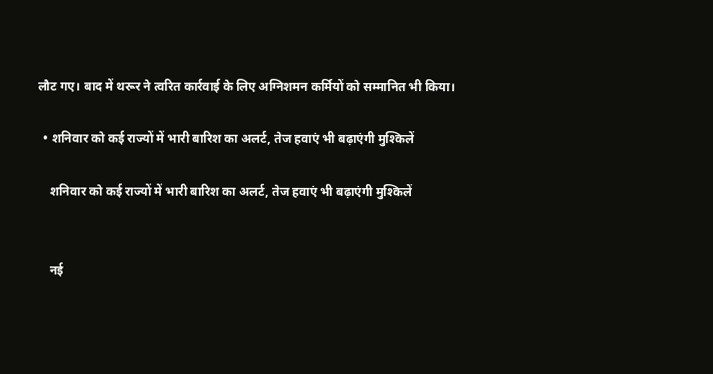लौट गए। बाद में थरूर ने त्वरित कार्रवाई के लिए अग्निशमन कर्मियों को सम्मानित भी किया।

  • शनिवार को कई राज्यों में भारी बारिश का अलर्ट, तेज हवाएं भी बढ़ाएंगी मुश्किलें

    शनिवार को कई राज्यों में भारी बारिश का अलर्ट, तेज हवाएं भी बढ़ाएंगी मुश्किलें


    नई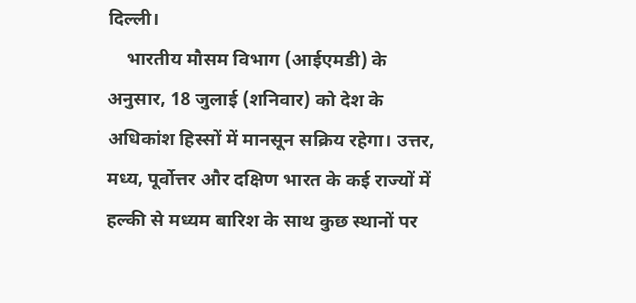दिल्ली।
    भारतीय मौसम विभाग (आईएमडी) के अनुसार, 18 जुलाई (शनिवार) को देश के अधिकांश हिस्सों में मानसून सक्रिय रहेगा। उत्तर, मध्य, पूर्वोत्तर और दक्षिण भारत के कई राज्यों में हल्की से मध्यम बारिश के साथ कुछ स्थानों पर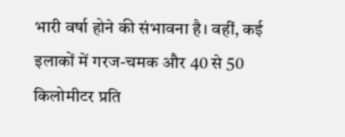भारी वर्षा होने की संभावना है। वहीं, कई इलाकों में गरज-चमक और 40 से 50 किलोमीटर प्रति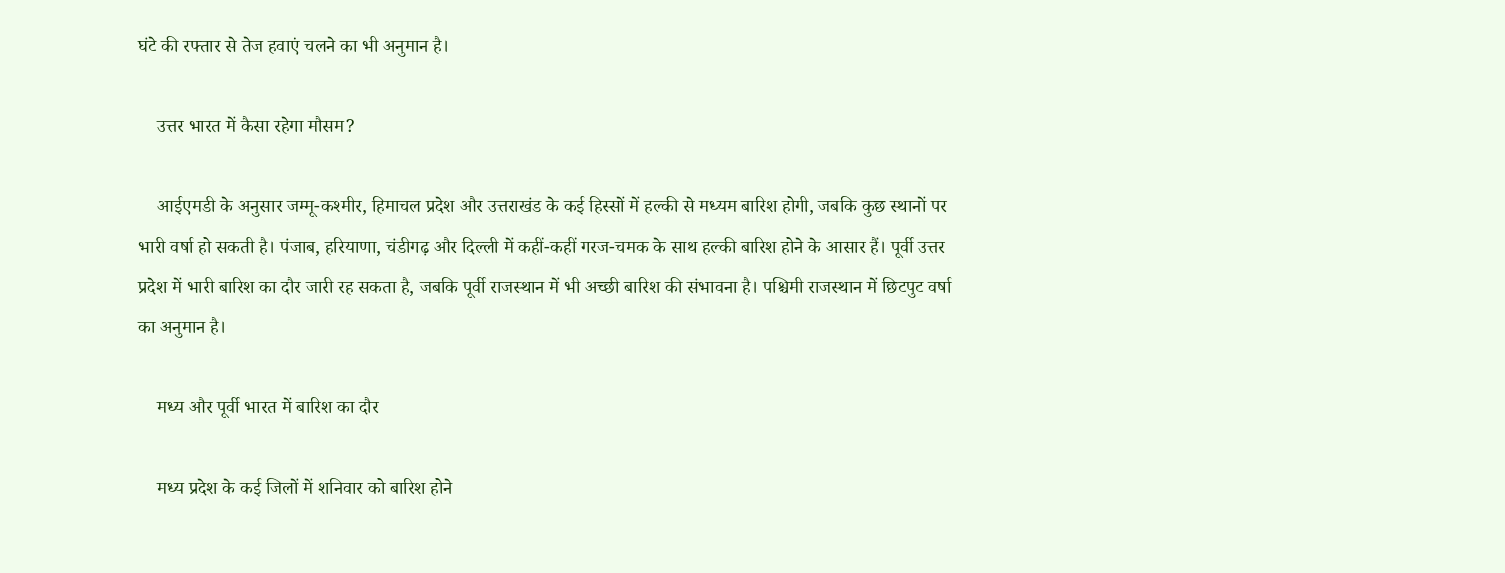घंटे की रफ्तार से तेज हवाएं चलने का भी अनुमान है।

    उत्तर भारत में कैसा रहेगा मौसम?

    आईएमडी के अनुसार जम्मू-कश्मीर, हिमाचल प्रदेश और उत्तराखंड के कई हिस्सों में हल्की से मध्यम बारिश होगी, जबकि कुछ स्थानों पर भारी वर्षा हो सकती है। पंजाब, हरियाणा, चंडीगढ़ और दिल्ली में कहीं-कहीं गरज-चमक के साथ हल्की बारिश होने के आसार हैं। पूर्वी उत्तर प्रदेश में भारी बारिश का दौर जारी रह सकता है, जबकि पूर्वी राजस्थान में भी अच्छी बारिश की संभावना है। पश्चिमी राजस्थान में छिटपुट वर्षा का अनुमान है।

    मध्य और पूर्वी भारत में बारिश का दौर

    मध्य प्रदेश के कई जिलों में शनिवार को बारिश होने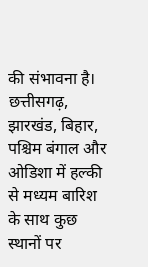की संभावना है। छत्तीसगढ़, झारखंड, बिहार, पश्चिम बंगाल और ओडिशा में हल्की से मध्यम बारिश के साथ कुछ स्थानों पर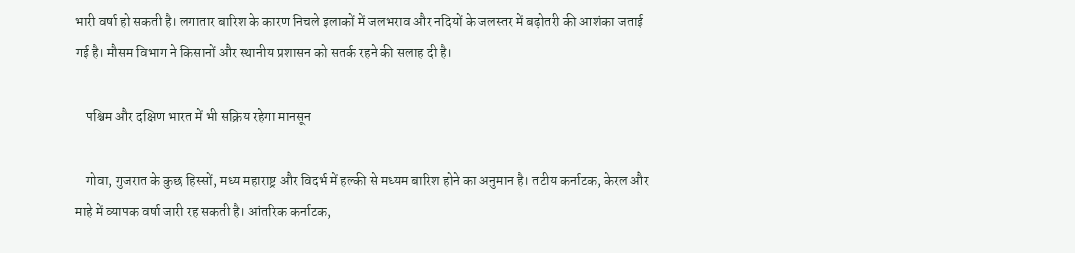भारी वर्षा हो सकती है। लगातार बारिश के कारण निचले इलाकों में जलभराव और नदियों के जलस्तर में बढ़ोतरी की आशंका जताई गई है। मौसम विभाग ने किसानों और स्थानीय प्रशासन को सतर्क रहने की सलाह दी है।

    पश्चिम और दक्षिण भारत में भी सक्रिय रहेगा मानसून

    गोवा, गुजरात के कुछ हिस्सों, मध्य महाराष्ट्र और विदर्भ में हल्की से मध्यम बारिश होने का अनुमान है। तटीय कर्नाटक, केरल और माहे में व्यापक वर्षा जारी रह सकती है। आंतरिक कर्नाटक,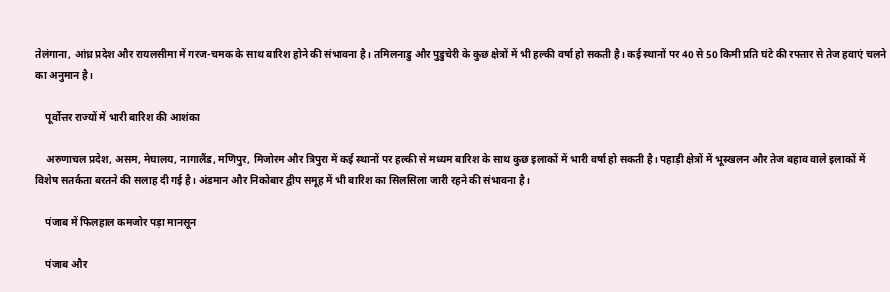तेलंगाना, आंध्र प्रदेश और रायलसीमा में गरज-चमक के साथ बारिश होने की संभावना है। तमिलनाडु और पुडुचेरी के कुछ क्षेत्रों में भी हल्की वर्षा हो सकती है। कई स्थानों पर 40 से 50 किमी प्रति घंटे की रफ्तार से तेज हवाएं चलने का अनुमान है।

    पूर्वोत्तर राज्यों में भारी बारिश की आशंका

    अरुणाचल प्रदेश, असम, मेघालय, नागालैंड, मणिपुर, मिजोरम और त्रिपुरा में कई स्थानों पर हल्की से मध्यम बारिश के साथ कुछ इलाकों में भारी वर्षा हो सकती है। पहाड़ी क्षेत्रों में भूस्खलन और तेज बहाव वाले इलाकों में विशेष सतर्कता बरतने की सलाह दी गई है। अंडमान और निकोबार द्वीप समूह में भी बारिश का सिलसिला जारी रहने की संभावना है।

    पंजाब में फिलहाल कमजोर पड़ा मानसून

    पंजाब और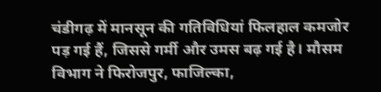चंडीगढ़ में मानसून की गतिविधियां फिलहाल कमजोर पड़ गई हैं, जिससे गर्मी और उमस बढ़ गई है। मौसम विभाग ने फिरोजपुर, फाजिल्का,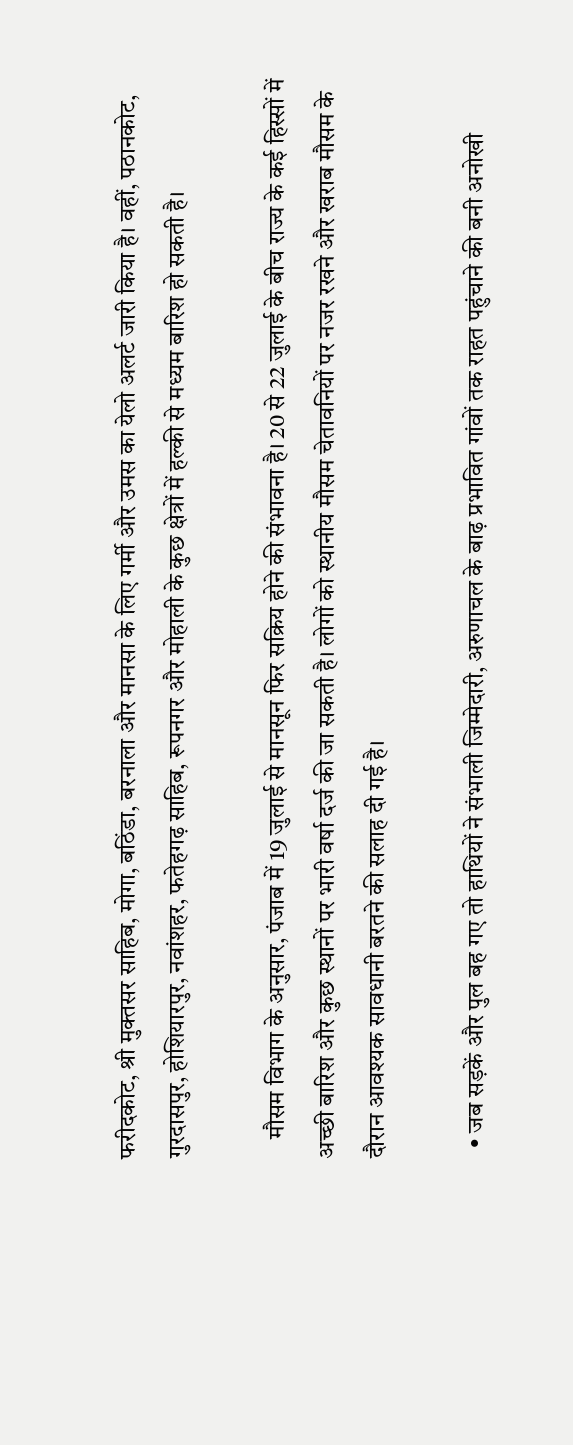फरीदकोट, श्री मुक्तसर साहिब, मोगा, बठिंडा, बरनाला और मानसा के लिए गर्मी और उमस का येलो अलर्ट जारी किया है। वहीं, पठानकोट, गुरदासपुर, होशियारपुर, नवांशहर, फतेहगढ़ साहिब, रूपनगर और मोहाली के कुछ क्षेत्रों में हल्की से मध्यम बारिश हो सकती है।

    मौसम विभाग के अनुसार, पंजाब में 19 जुलाई से मानसून फिर सक्रिय होने की संभावना है। 20 से 22 जुलाई के बीच राज्य के कई हिस्सों में अच्छी बारिश और कुछ स्थानों पर भारी वर्षा दर्ज की जा सकती है। लोगों को स्थानीय मौसम चेतावनियों पर नजर रखने और खराब मौसम के दौरान आवश्यक सावधानी बरतने की सलाह दी गई है।

  • जब सड़कें और पुल बह गए तो हाथियों ने संभाली जिम्मेदारी, अरुणाचल के बाढ़ प्रभावित गांवों तक राहत पहुंचाने की बनी अनोखी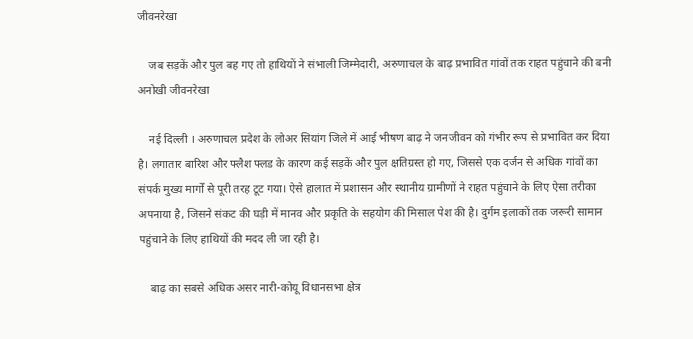जीवनरेखा

    जब सड़कें और पुल बह गए तो हाथियों ने संभाली जिम्मेदारी, अरुणाचल के बाढ़ प्रभावित गांवों तक राहत पहुंचाने की बनी अनोखी जीवनरेखा

    नई दिल्ली । अरुणाचल प्रदेश के लोअर सियांग जिले में आई भीषण बाढ़ ने जनजीवन को गंभीर रूप से प्रभावित कर दिया है। लगातार बारिश और फ्लैश फ्लड के कारण कई सड़कें और पुल क्षतिग्रस्त हो गए, जिससे एक दर्जन से अधिक गांवों का संपर्क मुख्य मार्गों से पूरी तरह टूट गया। ऐसे हालात में प्रशासन और स्थानीय ग्रामीणों ने राहत पहुंचाने के लिए ऐसा तरीका अपनाया है, जिसने संकट की घड़ी में मानव और प्रकृति के सहयोग की मिसाल पेश की है। दुर्गम इलाकों तक जरूरी सामान पहुंचाने के लिए हाथियों की मदद ली जा रही है।

    बाढ़ का सबसे अधिक असर नारी-कोयू विधानसभा क्षेत्र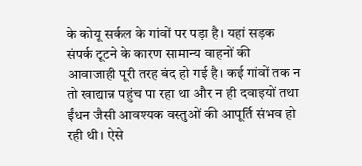के कोयू सर्कल के गांवों पर पड़ा है। यहां सड़क संपर्क टूटने के कारण सामान्य वाहनों की आवाजाही पूरी तरह बंद हो गई है। कई गांवों तक न तो खाद्यान्न पहुंच पा रहा था और न ही दवाइयों तथा ईंधन जैसी आवश्यक वस्तुओं की आपूर्ति संभव हो रही थी। ऐसे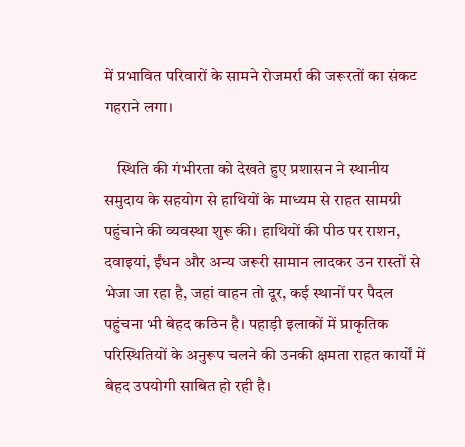में प्रभावित परिवारों के सामने रोजमर्रा की जरूरतों का संकट गहराने लगा।

    स्थिति की गंभीरता को देखते हुए प्रशासन ने स्थानीय समुदाय के सहयोग से हाथियों के माध्यम से राहत सामग्री पहुंचाने की व्यवस्था शुरू की। हाथियों की पीठ पर राशन, दवाइयां, ईंधन और अन्य जरूरी सामान लादकर उन रास्तों से भेजा जा रहा है, जहां वाहन तो दूर, कई स्थानों पर पैदल पहुंचना भी बेहद कठिन है। पहाड़ी इलाकों में प्राकृतिक परिस्थितियों के अनुरूप चलने की उनकी क्षमता राहत कार्यों में बेहद उपयोगी साबित हो रही है।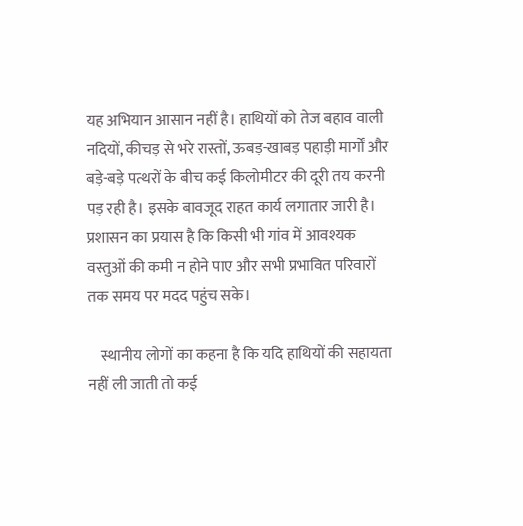यह अभियान आसान नहीं है। हाथियों को तेज बहाव वाली नदियों, कीचड़ से भरे रास्तों, ऊबड़-खाबड़ पहाड़ी मार्गों और बड़े-बड़े पत्थरों के बीच कई किलोमीटर की दूरी तय करनी पड़ रही है। इसके बावजूद राहत कार्य लगातार जारी है। प्रशासन का प्रयास है कि किसी भी गांव में आवश्यक वस्तुओं की कमी न होने पाए और सभी प्रभावित परिवारों तक समय पर मदद पहुंच सके।

    स्थानीय लोगों का कहना है कि यदि हाथियों की सहायता नहीं ली जाती तो कई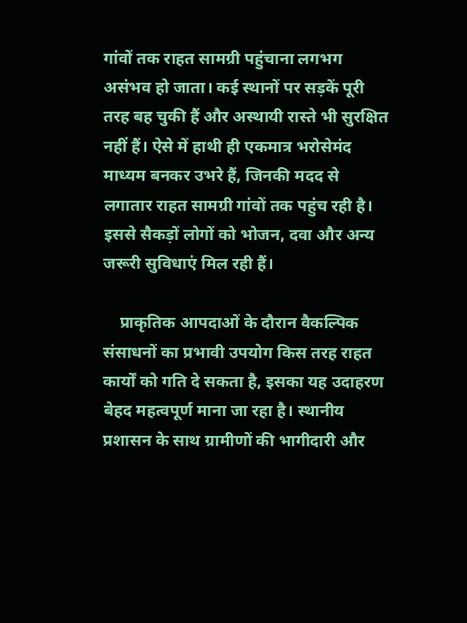गांवों तक राहत सामग्री पहुंचाना लगभग असंभव हो जाता। कई स्थानों पर सड़कें पूरी तरह बह चुकी हैं और अस्थायी रास्ते भी सुरक्षित नहीं हैं। ऐसे में हाथी ही एकमात्र भरोसेमंद माध्यम बनकर उभरे हैं, जिनकी मदद से लगातार राहत सामग्री गांवों तक पहुंच रही है। इससे सैकड़ों लोगों को भोजन, दवा और अन्य जरूरी सुविधाएं मिल रही हैं।

    प्राकृतिक आपदाओं के दौरान वैकल्पिक संसाधनों का प्रभावी उपयोग किस तरह राहत कार्यों को गति दे सकता है, इसका यह उदाहरण बेहद महत्वपूर्ण माना जा रहा है। स्थानीय प्रशासन के साथ ग्रामीणों की भागीदारी और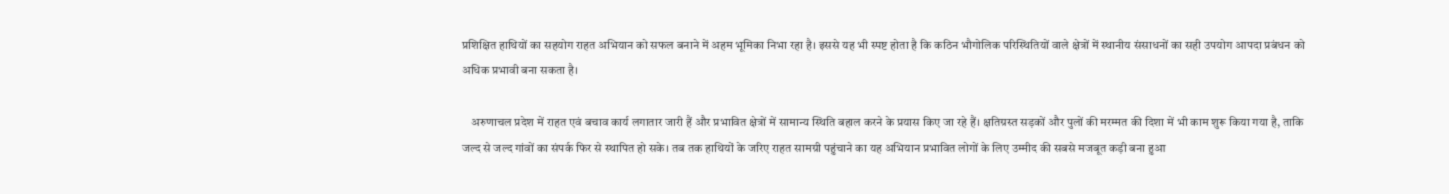प्रशिक्षित हाथियों का सहयोग राहत अभियान को सफल बनाने में अहम भूमिका निभा रहा है। इससे यह भी स्पष्ट होता है कि कठिन भौगोलिक परिस्थितियों वाले क्षेत्रों में स्थानीय संसाधनों का सही उपयोग आपदा प्रबंधन को अधिक प्रभावी बना सकता है।

    अरुणाचल प्रदेश में राहत एवं बचाव कार्य लगातार जारी हैं और प्रभावित क्षेत्रों में सामान्य स्थिति बहाल करने के प्रयास किए जा रहे हैं। क्षतिग्रस्त सड़कों और पुलों की मरम्मत की दिशा में भी काम शुरू किया गया है, ताकि जल्द से जल्द गांवों का संपर्क फिर से स्थापित हो सके। तब तक हाथियों के जरिए राहत सामग्री पहुंचाने का यह अभियान प्रभावित लोगों के लिए उम्मीद की सबसे मजबूत कड़ी बना हुआ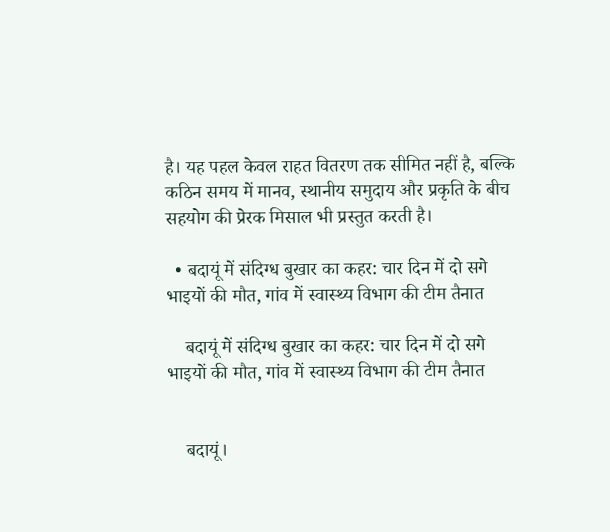है। यह पहल केवल राहत वितरण तक सीमित नहीं है, बल्कि कठिन समय में मानव, स्थानीय समुदाय और प्रकृति के बीच सहयोग की प्रेरक मिसाल भी प्रस्तुत करती है।

  • बदायूं में संदिग्ध बुखार का कहर: चार दिन में दो सगे भाइयों की मौत, गांव में स्वास्थ्य विभाग की टीम तैनात

    बदायूं में संदिग्ध बुखार का कहर: चार दिन में दो सगे भाइयों की मौत, गांव में स्वास्थ्य विभाग की टीम तैनात


    बदायूं।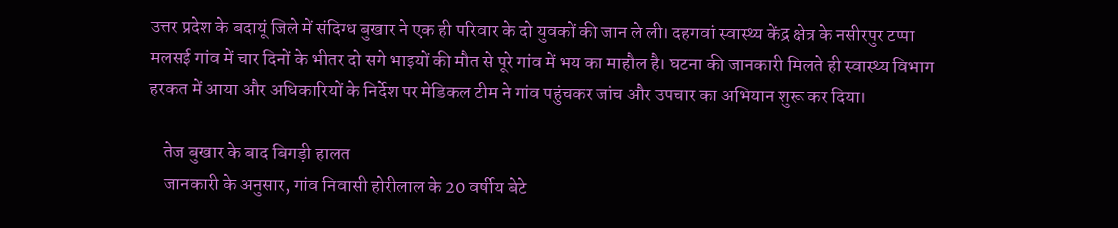उत्तर प्रदेश के बदायूं जिले में संदिग्ध बुखार ने एक ही परिवार के दो युवकों की जान ले ली। दहगवां स्वास्थ्य केंद्र क्षेत्र के नसीरपुर टप्पा मलसई गांव में चार दिनों के भीतर दो सगे भाइयों की मौत से पूरे गांव में भय का माहौल है। घटना की जानकारी मिलते ही स्वास्थ्य विभाग हरकत में आया और अधिकारियों के निर्देश पर मेडिकल टीम ने गांव पहुंचकर जांच और उपचार का अभियान शुरू कर दिया।

    तेज बुखार के बाद बिगड़ी हालत
    जानकारी के अनुसार, गांव निवासी होरीलाल के 20 वर्षीय बेटे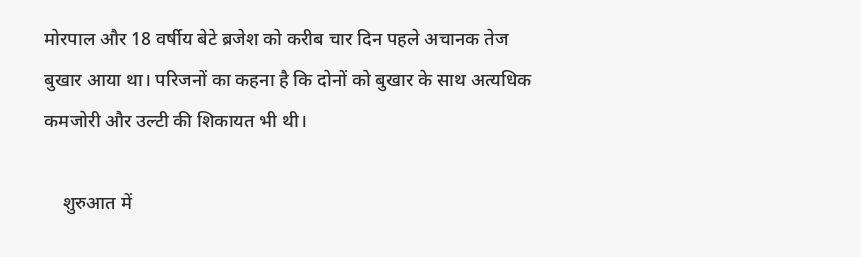मोरपाल और 18 वर्षीय बेटे ब्रजेश को करीब चार दिन पहले अचानक तेज बुखार आया था। परिजनों का कहना है कि दोनों को बुखार के साथ अत्यधिक कमजोरी और उल्टी की शिकायत भी थी।

    शुरुआत में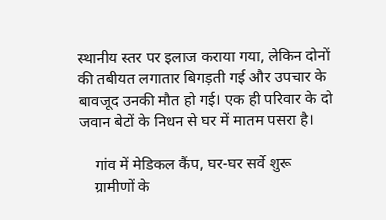स्थानीय स्तर पर इलाज कराया गया, लेकिन दोनों की तबीयत लगातार बिगड़ती गई और उपचार के बावजूद उनकी मौत हो गई। एक ही परिवार के दो जवान बेटों के निधन से घर में मातम पसरा है।

    गांव में मेडिकल कैंप, घर-घर सर्वे शुरू
    ग्रामीणों के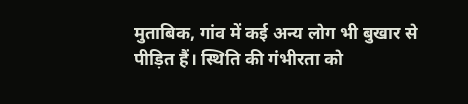मुताबिक, गांव में कई अन्य लोग भी बुखार से पीड़ित हैं। स्थिति की गंभीरता को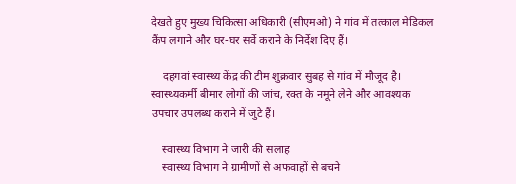देखते हुए मुख्य चिकित्सा अधिकारी (सीएमओ) ने गांव में तत्काल मेडिकल कैंप लगाने और घर-घर सर्वे कराने के निर्देश दिए हैं।

    दहगवां स्वास्थ्य केंद्र की टीम शुक्रवार सुबह से गांव में मौजूद है। स्वास्थ्यकर्मी बीमार लोगों की जांच, रक्त के नमूने लेने और आवश्यक उपचार उपलब्ध कराने में जुटे हैं।

    स्वास्थ्य विभाग ने जारी की सलाह
    स्वास्थ्य विभाग ने ग्रामीणों से अफवाहों से बचने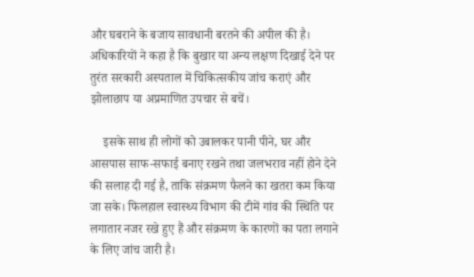और घबराने के बजाय सावधानी बरतने की अपील की है। अधिकारियों ने कहा है कि बुखार या अन्य लक्षण दिखाई देने पर तुरंत सरकारी अस्पताल में चिकित्सकीय जांच कराएं और झोलाछाप या अप्रमाणित उपचार से बचें।

    इसके साथ ही लोगों को उबालकर पानी पीने, घर और आसपास साफ-सफाई बनाए रखने तथा जलभराव नहीं होने देने की सलाह दी गई है, ताकि संक्रमण फैलने का खतरा कम किया जा सके। फिलहाल स्वास्थ्य विभाग की टीमें गांव की स्थिति पर लगातार नजर रखे हुए हैं और संक्रमण के कारणों का पता लगाने के लिए जांच जारी है।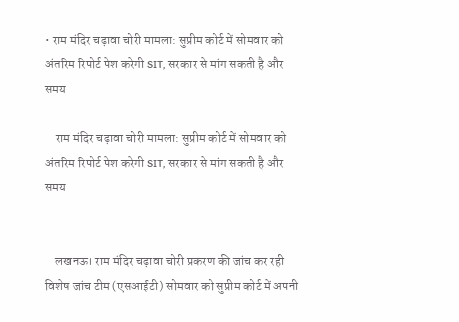• राम मंदिर चढ़ावा चोरी मामला: सुप्रीम कोर्ट में सोमवार को अंतरिम रिपोर्ट पेश करेगी SIT, सरकार से मांग सकती है और समय

    राम मंदिर चढ़ावा चोरी मामला: सुप्रीम कोर्ट में सोमवार को अंतरिम रिपोर्ट पेश करेगी SIT, सरकार से मांग सकती है और समय


    लखनऊ। राम मंदिर चढ़ावा चोरी प्रकरण की जांच कर रही विशेष जांच टीम (एसआईटी) सोमवार को सुप्रीम कोर्ट में अपनी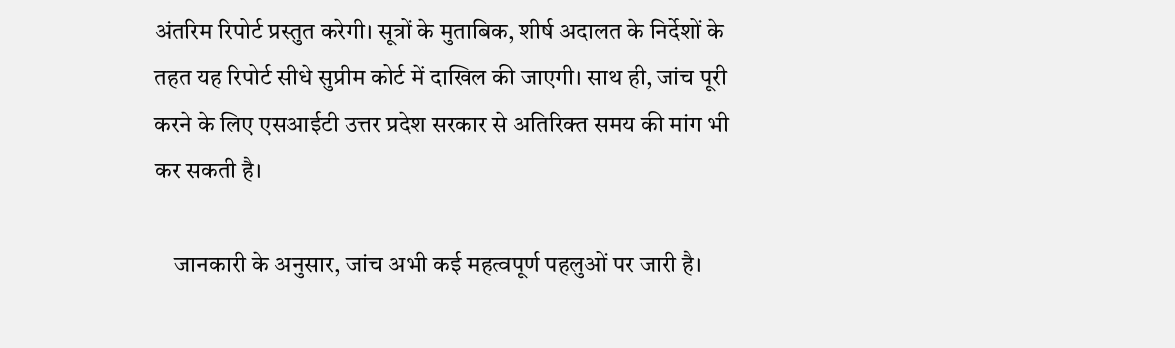अंतरिम रिपोर्ट प्रस्तुत करेगी। सूत्रों के मुताबिक, शीर्ष अदालत के निर्देशों के तहत यह रिपोर्ट सीधे सुप्रीम कोर्ट में दाखिल की जाएगी। साथ ही, जांच पूरी करने के लिए एसआईटी उत्तर प्रदेश सरकार से अतिरिक्त समय की मांग भी कर सकती है।

    जानकारी के अनुसार, जांच अभी कई महत्वपूर्ण पहलुओं पर जारी है।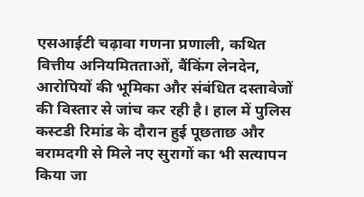एसआईटी चढ़ावा गणना प्रणाली, कथित वित्तीय अनियमितताओं, बैंकिंग लेनदेन, आरोपियों की भूमिका और संबंधित दस्तावेजों की विस्तार से जांच कर रही है। हाल में पुलिस कस्टडी रिमांड के दौरान हुई पूछताछ और बरामदगी से मिले नए सुरागों का भी सत्यापन किया जा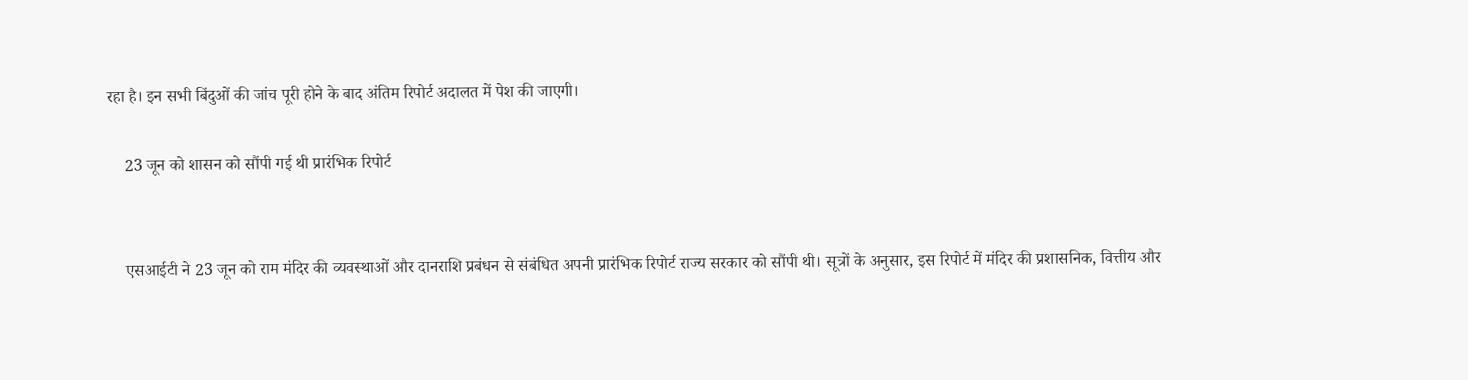रहा है। इन सभी बिंदुओं की जांच पूरी होने के बाद अंतिम रिपोर्ट अदालत में पेश की जाएगी।

    23 जून को शासन को सौंपी गई थी प्रारंभिक रिपोर्ट


    एसआईटी ने 23 जून को राम मंदिर की व्यवस्थाओं और दानराशि प्रबंधन से संबंधित अपनी प्रारंभिक रिपोर्ट राज्य सरकार को सौंपी थी। सूत्रों के अनुसार, इस रिपोर्ट में मंदिर की प्रशासनिक, वित्तीय और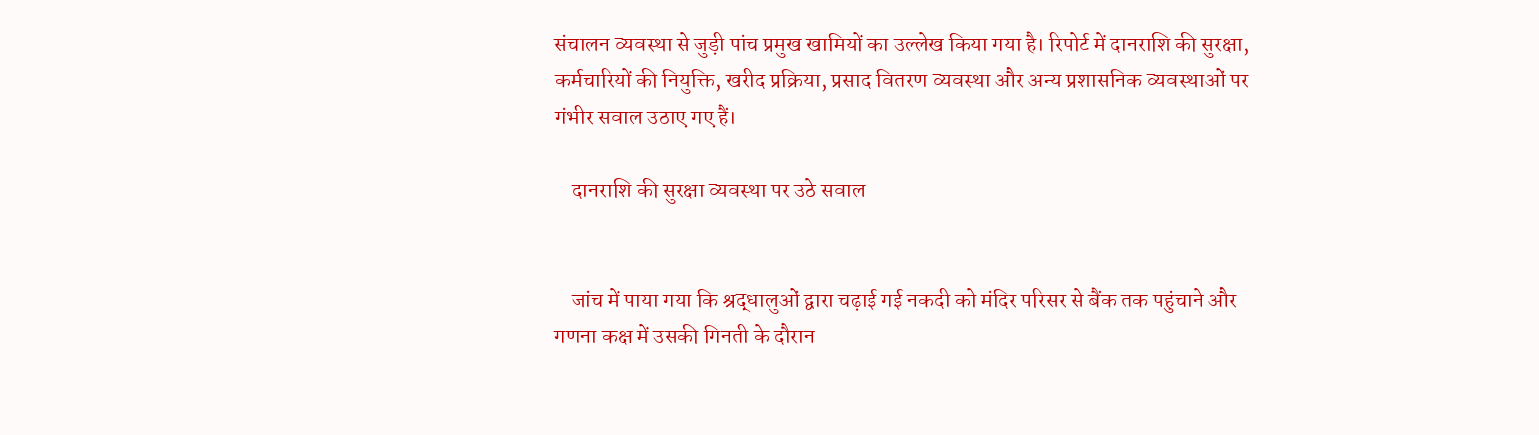संचालन व्यवस्था से जुड़ी पांच प्रमुख खामियों का उल्लेख किया गया है। रिपोर्ट में दानराशि की सुरक्षा, कर्मचारियों की नियुक्ति, खरीद प्रक्रिया, प्रसाद वितरण व्यवस्था और अन्य प्रशासनिक व्यवस्थाओं पर गंभीर सवाल उठाए गए हैं।

    दानराशि की सुरक्षा व्यवस्था पर उठे सवाल


    जांच में पाया गया कि श्रद्धालुओं द्वारा चढ़ाई गई नकदी को मंदिर परिसर से बैंक तक पहुंचाने और गणना कक्ष में उसकी गिनती के दौरान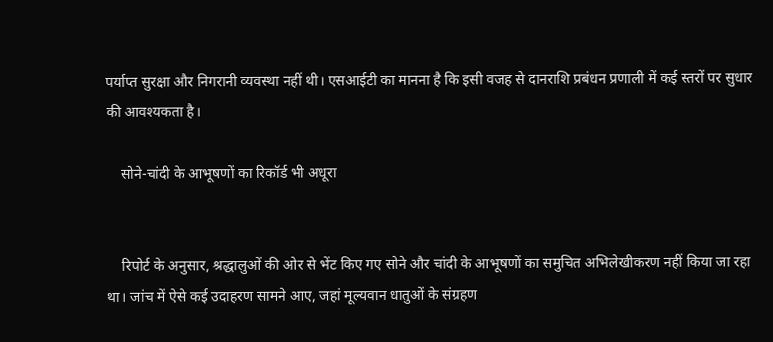पर्याप्त सुरक्षा और निगरानी व्यवस्था नहीं थी। एसआईटी का मानना है कि इसी वजह से दानराशि प्रबंधन प्रणाली में कई स्तरों पर सुधार की आवश्यकता है।

    सोने-चांदी के आभूषणों का रिकॉर्ड भी अधूरा


    रिपोर्ट के अनुसार, श्रद्धालुओं की ओर से भेंट किए गए सोने और चांदी के आभूषणों का समुचित अभिलेखीकरण नहीं किया जा रहा था। जांच में ऐसे कई उदाहरण सामने आए, जहां मूल्यवान धातुओं के संग्रहण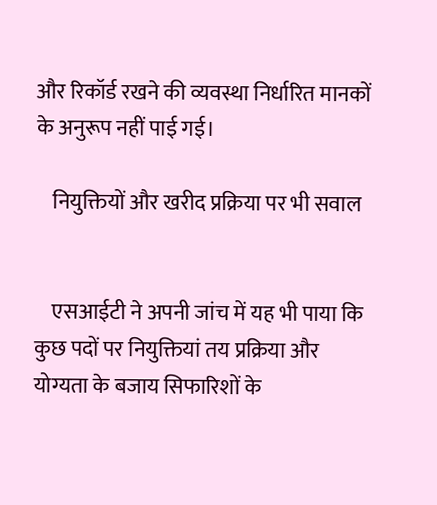और रिकॉर्ड रखने की व्यवस्था निर्धारित मानकों के अनुरूप नहीं पाई गई।

    नियुक्तियों और खरीद प्रक्रिया पर भी सवाल


    एसआईटी ने अपनी जांच में यह भी पाया कि कुछ पदों पर नियुक्तियां तय प्रक्रिया और योग्यता के बजाय सिफारिशों के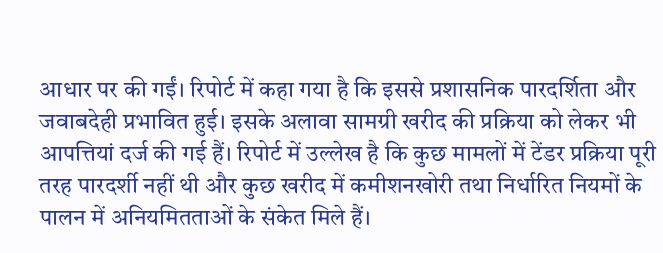आधार पर की गईं। रिपोर्ट में कहा गया है कि इससे प्रशासनिक पारदर्शिता और जवाबदेही प्रभावित हुई। इसके अलावा सामग्री खरीद की प्रक्रिया को लेकर भी आपत्तियां दर्ज की गई हैं। रिपोर्ट में उल्लेख है कि कुछ मामलों में टेंडर प्रक्रिया पूरी तरह पारदर्शी नहीं थी और कुछ खरीद में कमीशनखोरी तथा निर्धारित नियमों के पालन में अनियमितताओं के संकेत मिले हैं।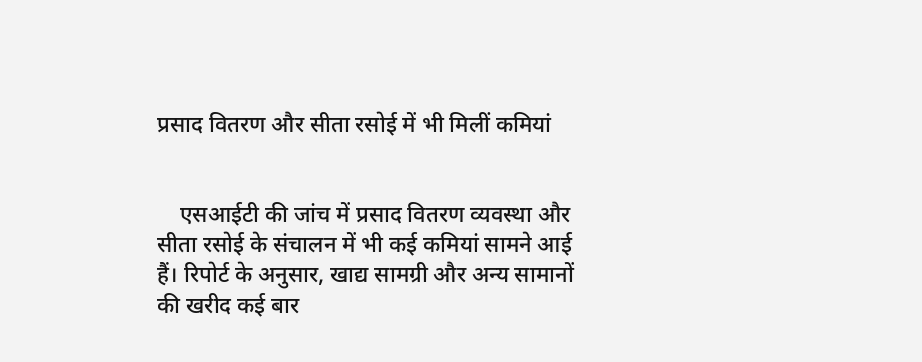प्रसाद वितरण और सीता रसोई में भी मिलीं कमियां


    एसआईटी की जांच में प्रसाद वितरण व्यवस्था और सीता रसोई के संचालन में भी कई कमियां सामने आई हैं। रिपोर्ट के अनुसार, खाद्य सामग्री और अन्य सामानों की खरीद कई बार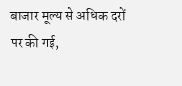बाजार मूल्य से अधिक दरों पर की गई,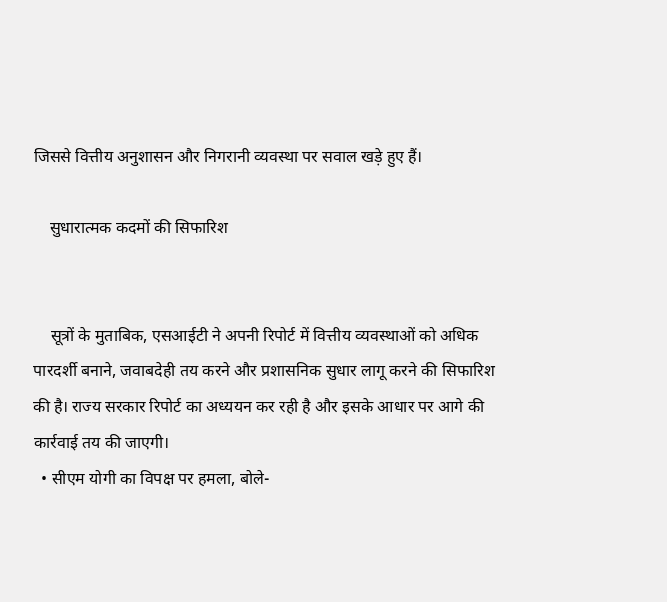जिससे वित्तीय अनुशासन और निगरानी व्यवस्था पर सवाल खड़े हुए हैं।

    सुधारात्मक कदमों की सिफारिश


    सूत्रों के मुताबिक, एसआईटी ने अपनी रिपोर्ट में वित्तीय व्यवस्थाओं को अधिक पारदर्शी बनाने, जवाबदेही तय करने और प्रशासनिक सुधार लागू करने की सिफारिश की है। राज्य सरकार रिपोर्ट का अध्ययन कर रही है और इसके आधार पर आगे की कार्रवाई तय की जाएगी।
  • सीएम योगी का विपक्ष पर हमला, बोले-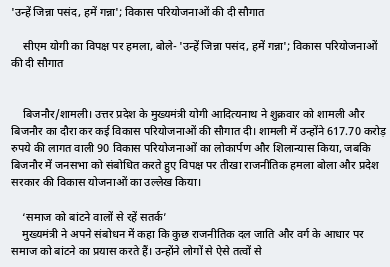'उन्हें जिन्ना पसंद, हमें गन्ना'; विकास परियोजनाओं की दी सौगात

    सीएम योगी का विपक्ष पर हमला, बोले- 'उन्हें जिन्ना पसंद, हमें गन्ना'; विकास परियोजनाओं की दी सौगात


    बिजनौर/शामली। उत्तर प्रदेश के मुख्यमंत्री योगी आदित्यनाथ ने शुक्रवार को शामली और बिजनौर का दौरा कर कई विकास परियोजनाओं की सौगात दी। शामली में उन्होंने 617.70 करोड़ रुपये की लागत वाली 90 विकास परियोजनाओं का लोकार्पण और शिलान्यास किया, जबकि बिजनौर में जनसभा को संबोधित करते हुए विपक्ष पर तीखा राजनीतिक हमला बोला और प्रदेश सरकार की विकास योजनाओं का उल्लेख किया।

    ‘समाज को बांटने वालों से रहें सतर्क’
    मुख्यमंत्री ने अपने संबोधन में कहा कि कुछ राजनीतिक दल जाति और वर्ग के आधार पर समाज को बांटने का प्रयास करते हैं। उन्होंने लोगों से ऐसे तत्वों से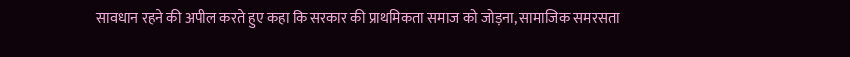सावधान रहने की अपील करते हुए कहा कि सरकार की प्राथमिकता समाज को जोड़ना, सामाजिक समरसता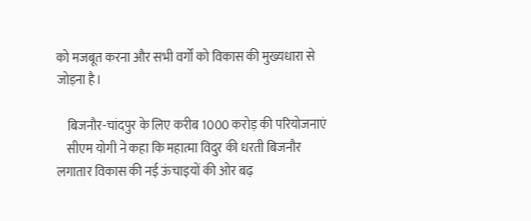को मजबूत करना और सभी वर्गों को विकास की मुख्यधारा से जोड़ना है।

    बिजनौर-चांदपुर के लिए करीब 1000 करोड़ की परियोजनाएं
    सीएम योगी ने कहा कि महात्मा विदुर की धरती बिजनौर लगातार विकास की नई ऊंचाइयों की ओर बढ़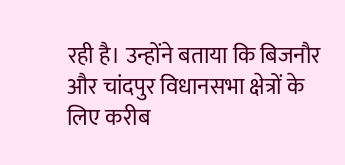रही है। उन्होंने बताया कि बिजनौर और चांदपुर विधानसभा क्षेत्रों के लिए करीब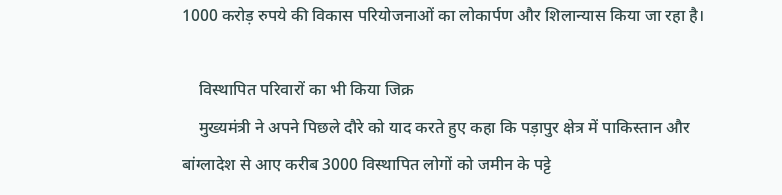1000 करोड़ रुपये की विकास परियोजनाओं का लोकार्पण और शिलान्यास किया जा रहा है।

    विस्थापित परिवारों का भी किया जिक्र
    मुख्यमंत्री ने अपने पिछले दौरे को याद करते हुए कहा कि पड़ापुर क्षेत्र में पाकिस्तान और बांग्लादेश से आए करीब 3000 विस्थापित लोगों को जमीन के पट्टे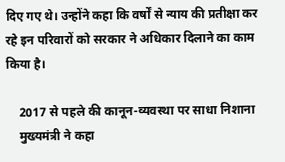दिए गए थे। उन्होंने कहा कि वर्षों से न्याय की प्रतीक्षा कर रहे इन परिवारों को सरकार ने अधिकार दिलाने का काम किया है।

    2017 से पहले की कानून-व्यवस्था पर साधा निशाना
    मुख्यमंत्री ने कहा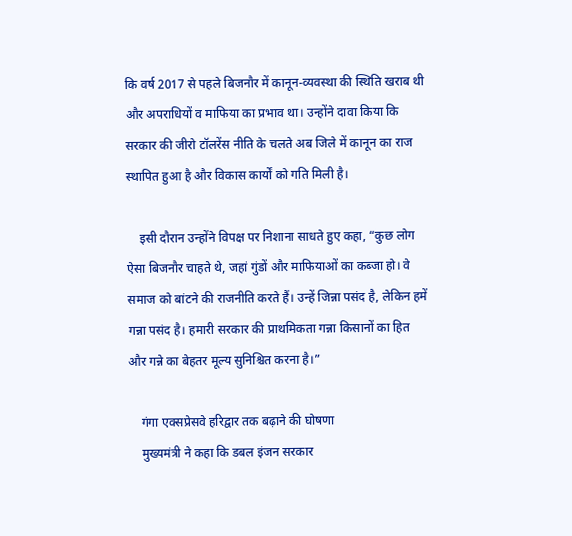कि वर्ष 2017 से पहले बिजनौर में कानून-व्यवस्था की स्थिति खराब थी और अपराधियों व माफिया का प्रभाव था। उन्होंने दावा किया कि सरकार की जीरो टॉलरेंस नीति के चलते अब जिले में कानून का राज स्थापित हुआ है और विकास कार्यों को गति मिली है।

    इसी दौरान उन्होंने विपक्ष पर निशाना साधते हुए कहा, “कुछ लोग ऐसा बिजनौर चाहते थे, जहां गुंडों और माफियाओं का कब्जा हो। वे समाज को बांटने की राजनीति करते हैं। उन्हें जिन्ना पसंद है, लेकिन हमें गन्ना पसंद है। हमारी सरकार की प्राथमिकता गन्ना किसानों का हित और गन्ने का बेहतर मूल्य सुनिश्चित करना है।”

    गंगा एक्सप्रेसवे हरिद्वार तक बढ़ाने की घोषणा
    मुख्यमंत्री ने कहा कि डबल इंजन सरकार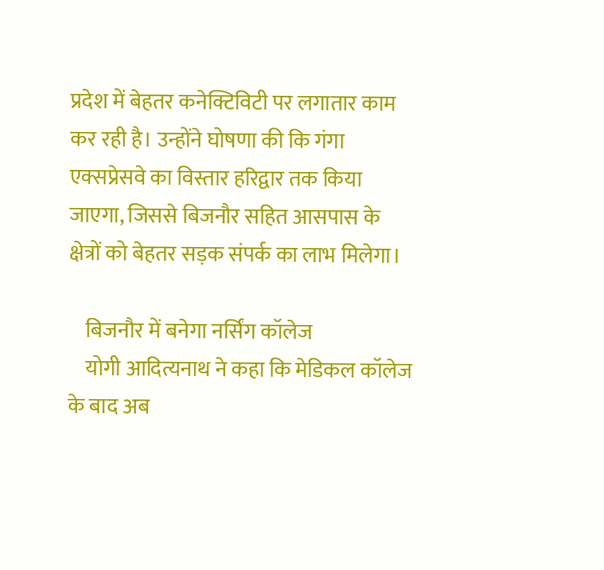प्रदेश में बेहतर कनेक्टिविटी पर लगातार काम कर रही है। उन्होंने घोषणा की कि गंगा एक्सप्रेसवे का विस्तार हरिद्वार तक किया जाएगा, जिससे बिजनौर सहित आसपास के क्षेत्रों को बेहतर सड़क संपर्क का लाभ मिलेगा।

    बिजनौर में बनेगा नर्सिंग कॉलेज
    योगी आदित्यनाथ ने कहा कि मेडिकल कॉलेज के बाद अब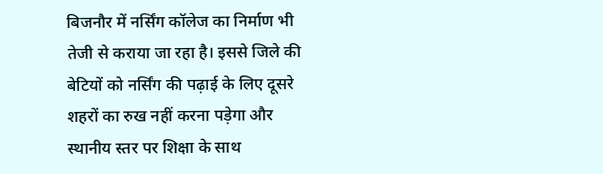बिजनौर में नर्सिंग कॉलेज का निर्माण भी तेजी से कराया जा रहा है। इससे जिले की बेटियों को नर्सिंग की पढ़ाई के लिए दूसरे शहरों का रुख नहीं करना पड़ेगा और स्थानीय स्तर पर शिक्षा के साथ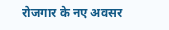रोजगार के नए अवसर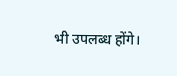भी उपलब्ध होंगे।